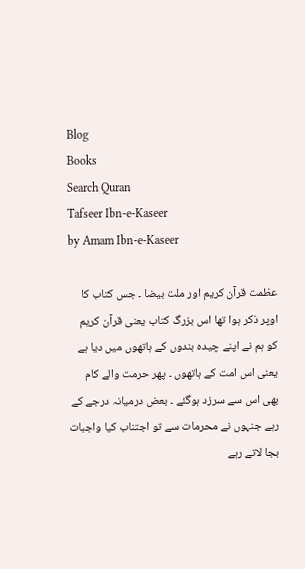Blog
Books
Search Quran
Tafseer Ibn-e-Kaseer
by Amam Ibn-e-Kaseer

عظمت قرآن کریم اور ملت بیضا ۔ جس کتاب کا اوپر ذکر ہوا تھا اس بزرگ کتاب یعنی قرآن کریم کو ہم نے اپنے چیدہ بندوں کے ہاتھوں میں دیا ہے یعنی اس امت کے ہاتھوں ۔ پھر حرمت والے کام بھی اس سے سرزد ہوگئے ۔ بعض درمیانہ درجے کے رہے جنہوں نے محرمات سے تو اجتناب کیا واجبات بجا لاتے رہے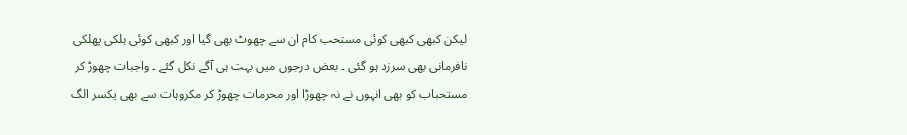لیکن کبھی کبھی کوئی مستحب کام ان سے چھوٹ بھی گیا اور کبھی کوئی ہلکی پھلکی نافرمانی بھی سرزد ہو گئی ۔ بعض درجوں میں بہت ہی آگے نکل گئے ۔ واجبات چھوڑ کر مستحباب کو بھی انہوں نے نہ چھوڑا اور محرمات چھوڑ کر مکروہات سے بھی یکسر الگ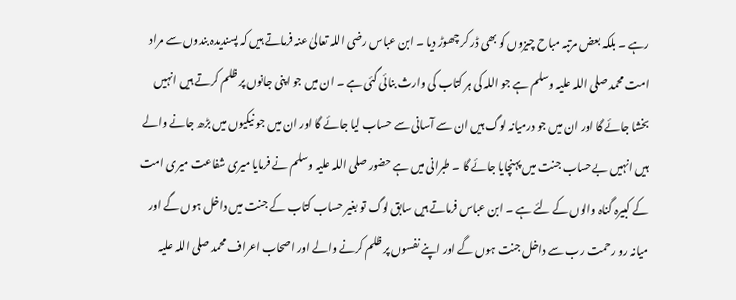رہے ۔ بلکہ بعض مرتبہ مباح چیزوں کو بھی ڈر کر چھوڑ دیا ۔ ابن عباس رضی اللہ تعالیٰ عنہ فرماتے ہیں کہ پسندیدہ بندوں سے مراد امت محمد صلی اللہ علیہ وسلم ہے جو اللہ کی ہر کتاب کی وارث بنائی گئی ہے ۔ ان میں جو اپنی جانوں پر ظلم کرتے ہیں انہیں بخشا جائے گا اور ان میں جو درمیانہ لوگ ہیں ان سے آسانی سے حساب لیا جائے گا اور ان میں جو نیکیوں میں بڑھ جانے والے ہیں انہیں بےحساب جنت میں پہنچایا جائے گا ۔ طبرانی میں ہے حضور صلی اللہ علیہ وسلم نے فرمایا میری شفاعت میری امت کے کبیرہ گناہ والوں کے لئے ہے ۔ ابن عباس فرماتے ہیں سابق لوگ تو بغیر حساب کتاب کے جنت میں داخل ہوں گے اور میانہ رو رحمت رب سے داخل جنت ہوں گے اور اپنے نفسوں پر ظلم کرنے والے اور اصحاب اعراف محمد صلی اللہ علیہ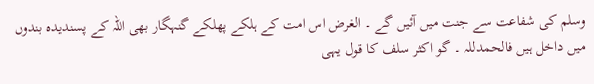وسلم کی شفاعت سے جنت میں آئیں گے ۔ الغرض اس امت کے ہلکے پھلکے گنہگار بھی اللہ کے پسندیدہ بندوں میں داخل ہیں فالحمدللہ ۔ گو اکثر سلف کا قول یہی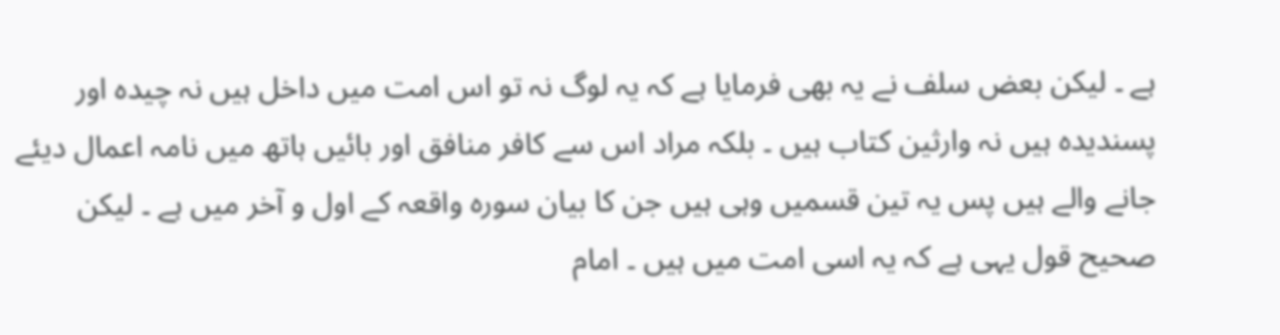ہے ۔ لیکن بعض سلف نے یہ بھی فرمایا ہے کہ یہ لوگ نہ تو اس امت میں داخل ہیں نہ چیدہ اور پسندیدہ ہیں نہ وارثین کتاب ہیں ۔ بلکہ مراد اس سے کافر منافق اور بائیں ہاتھ میں نامہ اعمال دیئے جانے والے ہیں پس یہ تین قسمیں وہی ہیں جن کا بیان سورہ واقعہ کے اول و آخر میں ہے ۔ لیکن صحیح قول یہی ہے کہ یہ اسی امت میں ہیں ۔ امام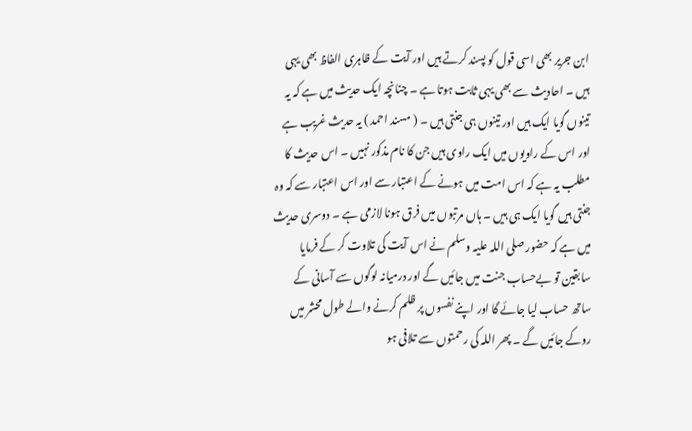ابن جریر بھی اسی قول کو پسند کرتے ہیں اور آیت کے ظاہری الفاظ بھی یہی ہیں ۔ احادیث سے بھی یہی ثابت ہوتا ہے ۔ چنانچہ ایک حدیث میں ہے کہ یہ تینوں گویا ایک ہیں اور تینوں ہی جنتی ہیں ۔ ( مسند احمد ) یہ حدیث غریب ہے اور اس کے راویوں میں ایک راوی ہیں جن کا نام مذکور نہیں ۔ اس حدیث کا مطلب یہ ہے کہ اس امت میں ہونے کے اعتبار سے اور اس اعتبار سے کہ وہ جنتی ہیں گویا ایک ہی ہیں ۔ ہاں مرتبوں میں فرق ہونا لازمی ہے ۔ دوسری حدیث میں ہے کہ حضور صلی اللہ علیہ وسلم نے اس آیت کی تلاوت کر کے فرمایا سابقین تو بےحساب جنت میں جائیں گے اور درمیانہ لوگوں سے آسانی کے ساتھ حساب لیا جائے گا اور اپنے نفسوں پر ظلم کرنے والے طول محشر میں روکے جائیں گے ۔ پھر اللہ کی رحمتوں سے تلافی ہو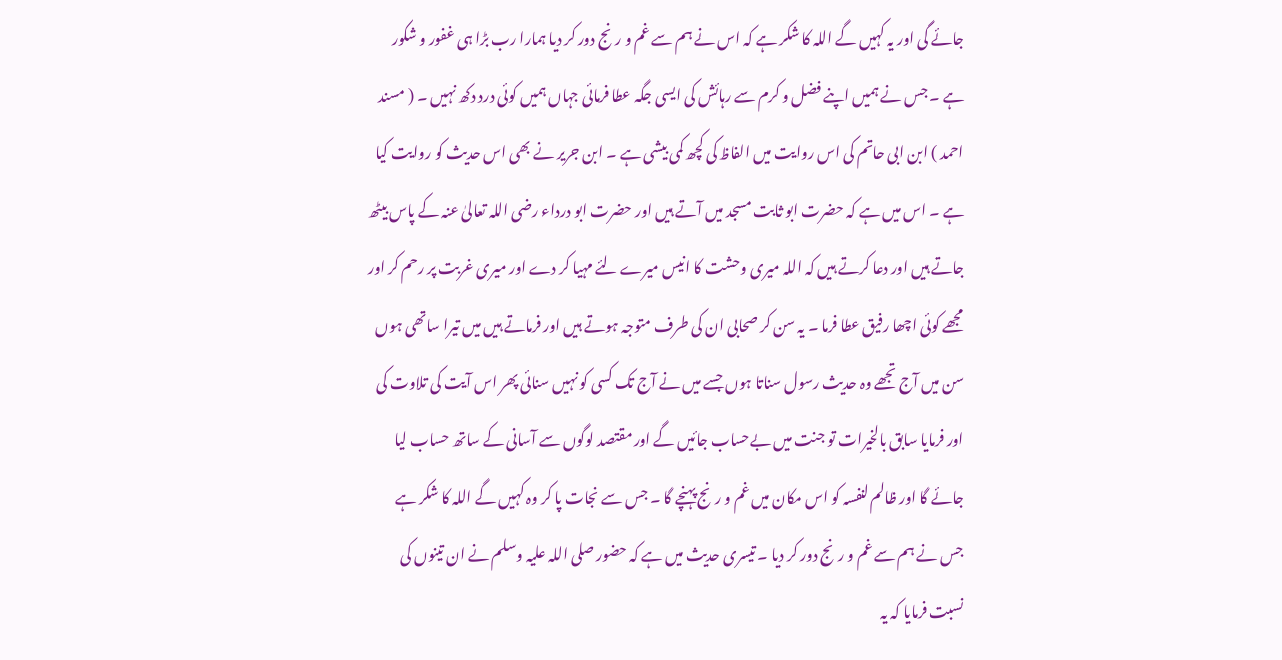جائے گی اور یہ کہیں گے اللہ کا شکر ہے کہ اس نے ہم سے غم و رنج دور کر دیا ہمارا رب بڑا ہی غفور و شکور ہے ۔ جس نے ہمیں اپنے فضل و کرم سے رہائش کی ایسی جگہ عطا فرمائی جہاں ہمیں کوئی درد دکھ نہیں ۔ ( مسند احمد ) ابن ابی حاتم کی اس روایت میں الفاظ کی کچھ کمی بیشی ہے ۔ ابن جریر نے بھی اس حدیث کو روایت کیا ہے ۔ اس میں ہے کہ حضرت ابو ثابت مسجد میں آتے ہیں اور حضرت ابو درداء رضی اللہ تعالیٰ عنہ کے پاس بیٹھ جاتے ہیں اور دعا کرتے ہیں کہ اللہ میری وحشت کا انیس میرے لئے مہیا کر دے اور میری غربت پر رحم کر اور مجھے کوئی اچھا رفیق عطا فرما ۔ یہ سن کر صحابی ان کی طرف متوجہ ہوتے ہیں اور فرماتے ہیں میں تیرا ساتھی ہوں سن میں آج تجھے وہ حدیث رسول سناتا ہوں جسے میں نے آج تک کسی کو نہیں سنائی پھر اس آیت کی تلاوت کی اور فرمایا سابق بالخیرات تو جنت میں بےحساب جائیں گے اور مقتصد لوگوں سے آسانی کے ساتھ حساب لیا جائے گا اور ظالم لنفسہ کو اس مکان میں غم و رنج پہنچے گا ۔ جس سے نجات پا کر وہ کہیں گے اللہ کا شکر ہے جس نے ہم سے غم و رنج دور کر دیا ۔ تیسری حدیث میں ہے کہ حضور صلی اللہ علیہ وسلم نے ان تینوں کی نسبت فرمایا کہ یہ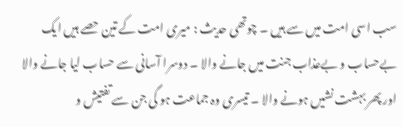سب اسی امت میں سے ہیں ۔ چوتھی حدیث : میری امت کے تین حصے ہیں ایک بےحساب و بےعذاب جنت میں جانے والا ۔ دوسرا آسانی سے حساب لیا جانے والا اور پھر بہشت نشیں ہونے والا ۔ تیسری وہ جماعت ہو گی جن سے تفتیش و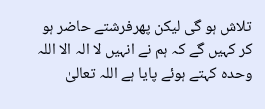تلاش ہو گی لیکن پھرفرشتے حاضر ہو کر کہیں گے کہ ہم نے انہیں لا الہ الا اللہ وحدہ کہتے ہوئے پایا ہے اللہ تعالیٰ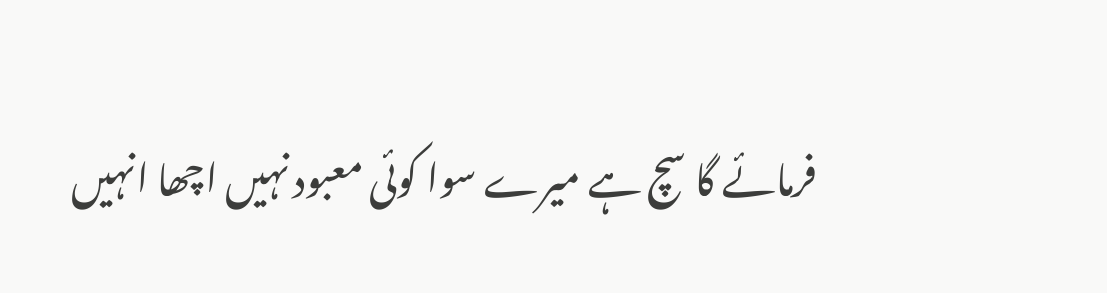فرمائے گا سچ ہے میرے سوا کوئی معبود نہیں اچھا انہیں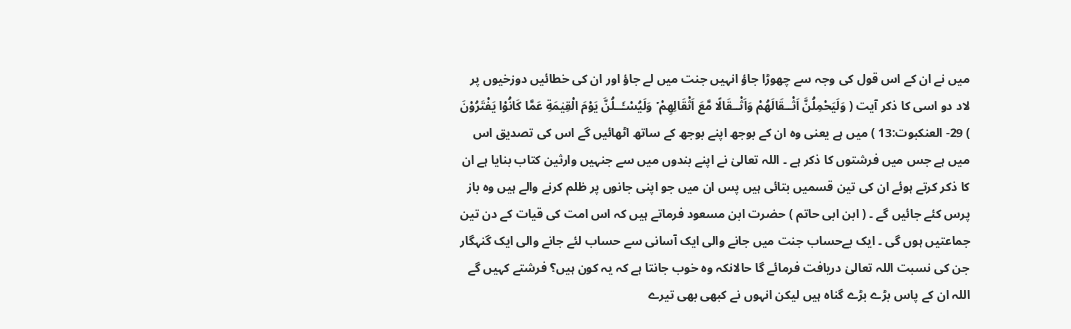میں نے ان کے اس قول کی وجہ سے چھوڑا جاؤ انہیں جنت میں لے جاؤ اور ان کی خطائیں دوزخیوں پر لاد دو اسی کا ذکر آیت ( وَلَيَحْمِلُنَّ اَثْــقَالَهُمْ وَاَثْــقَالًا مَّعَ اَثْقَالِهِمْ ۡ وَلَيُسْـَٔــلُنَّ يَوْمَ الْقِيٰمَةِ عَمَّا كَانُوْا يَفْتَرُوْنَ ) 29- العنكبوت:13 ) میں ہے یعنی وہ ان کے بوجھ اپنے بوجھ کے ساتھ اٹھائیں گے اس کی تصدیق اس میں ہے جس میں فرشتوں کا ذکر ہے ۔ اللہ تعالیٰ نے اپنے بندوں میں سے جنہیں وارثین کتاب بنایا ہے ان کا ذکر کرتے ہوئے ان کی تین قسمیں بتائی ہیں پس ان میں جو اپنی جانوں پر ظلم کرنے والے ہیں وہ باز پرس کئے جائیں گے ۔ ( ابن ابی حاتم ) حضرت ابن مسعود فرماتے ہیں کہ اس امت کی قیات کے دن تین جماعتیں ہوں گی ۔ ایک بےحساب جنت میں جانے والی ایک آسانی سے حساب لئے جانے والی ایک گنہگار جن کی نسبت اللہ تعالیٰ دریافت فرمائے گا حالانکہ وہ خوب جانتا ہے کہ یہ کون ہیں؟ فرشتے کہیں گے اللہ ان کے پاس بڑے بڑے گناہ ہیں لیکن انہوں نے کبھی بھی تیرے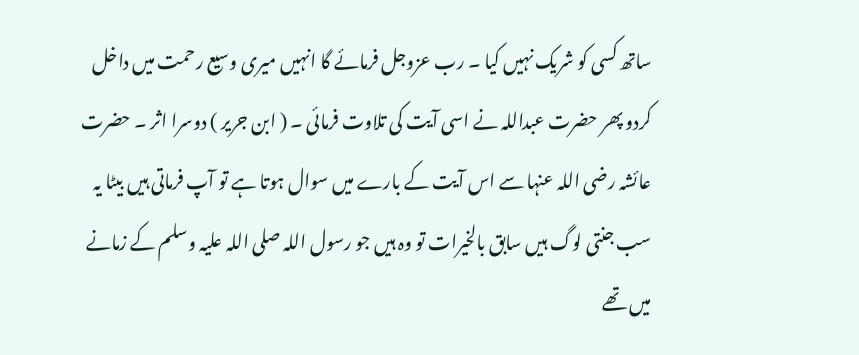ساتھ کسی کو شریک نہیں کیا ۔ رب عزوجل فرمائے گا انہیں میری وسیع رحمت میں داخل کردو پھر حضرت عبداللہ نے اسی آیت کی تلاوت فرمائی ۔ ( ابن جریر ) دوسرا اثر ۔ حضرت عائشہ رضی اللہ عنہا سے اس آیت کے بارے میں سوال ہوتا ہے تو آپ فرماتی ہیں بیٹا یہ سب جنتی لوگ ہیں سابق بالخیرات تو وہ ہیں جو رسول اللہ صلی اللہ علیہ وسلم کے زمانے میں تھے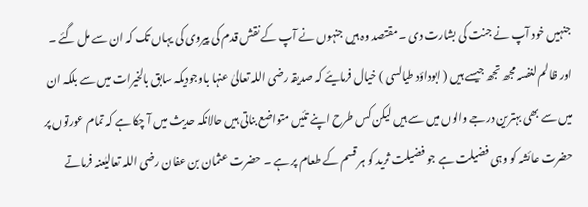جنہیں خود آپ نے جنت کی بشارت دی ۔ مقتصد وہ ہیں جنہوں نے آپ کے نقش قدم کی پیروی کی یہاں تک کہ ان سے مل گئے ۔ اور ظالم لنفسہ مجھ تجھ جیسے ہیں ( ابوداؤد طیالسی ) خیال فرمایئے کہ صدیقہ رضی اللہ تعالیٰ عنہا باوجودیکہ سابق بالخیرات میں سے بلکہ ان میں سے بھی بہترین درجے والوں میں سے ہیں لیکن کس طرح اپنے تئیں متواضع بناتی ہیں حالانکہ حدیث میں آ چکا ہے کہ تمام عورتوں پر حضرت عائشہ کو وہی فضیلت ہے جو فضیلت ثرید کو ہر قسم کے طعام پر ہے ۔ حضرت عثمان بن عفان رضی اللہ تعالیٰعنہ فرماتے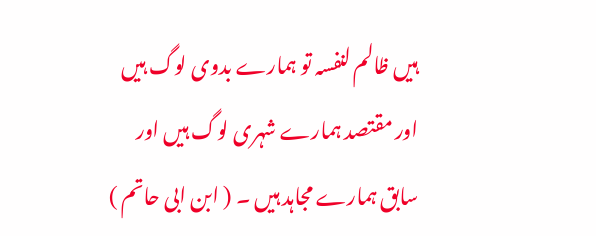ہیں ظالم لنفسہ تو ہمارے بدوی لوگ ہیں اور مقتصد ہمارے شہری لوگ ہیں اور سابق ہمارے مجاہد ہیں ۔ ( ابن ابی حاتم )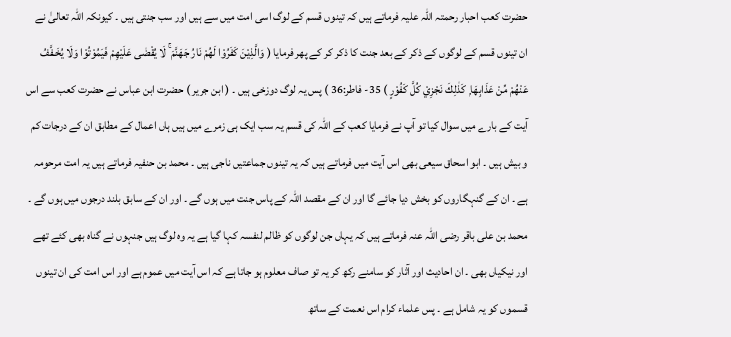حضرت کعب احبار رحمتہ اللہ علیہ فرماتے ہیں کہ تینوں قسم کے لوگ اسی امت میں سے ہیں اور سب جنتی ہیں ۔ کیونکہ اللہ تعالیٰ نے ان تینوں قسم کے لوگوں کے ذکر کے بعد جنت کا ذکر کر کے پھر فرمایا ( وَالَّذِيْنَ كَفَرُوْا لَهُمْ نَارُ جَهَنَّمَ ۚ لَا يُقْضٰى عَلَيْهِمْ فَيَمُوْتُوْا وَلَا يُخَـفَّفُ عَنْهُمْ مِّنْ عَذَابِهَا ۭ كَذٰلِكَ نَجْزِيْ كُلَّ كَفُوْرٍ ) 35- فاطر:36 ) پس یہ لوگ دوزخی ہیں ۔ ( ابن جریر ) حضرت ابن عباس نے حضرت کعب سے اس آیت کے بارے میں سوال کیا تو آپ نے فرمایا کعب کے اللہ کی قسم یہ سب ایک ہی زمرے میں ہیں ہاں اعمال کے مطابق ان کے درجات کم و بیش ہیں ۔ ابو اسحاق سیعی بھی اس آیت میں فرماتے ہیں کہ یہ تینوں جماعتیں ناجی ہیں ۔ محمد بن حنفیہ فرماتے ہیں یہ امت مرحومہ ہے ۔ ان کے گنہگاروں کو بخش دیا جائے گا اور ان کے مقصد اللہ کے پاس جنت میں ہوں گے ۔ اور ان کے سابق بلند درجوں میں ہوں گے ۔ محمد بن علی باقر رضی اللہ عنہ فرماتے ہیں کہ یہاں جن لوگوں کو ظالم لنفسہ کہا گیا ہے یہ وہ لوگ ہیں جنہوں نے گناہ بھی کئے تھے اور نیکیاں بھی ۔ ان احادیث اور آثار کو سامنے رکھ کر یہ تو صاف معلوم ہو جاتا ہے کہ اس آیت میں عموم ہے اور اس امت کی ان تینوں قسموں کو یہ شامل ہے ۔ پس علماء کرام اس نعمت کے ساتھ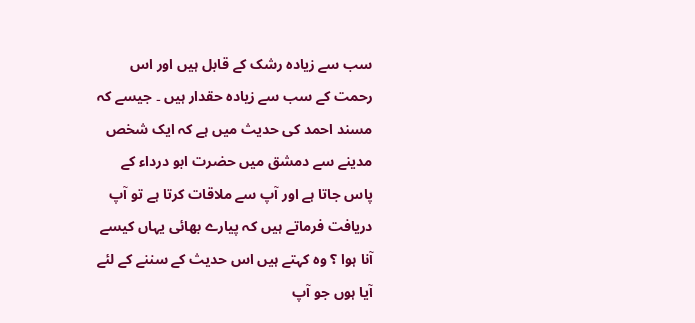سب سے زیادہ رشک کے قابل ہیں اور اس رحمت کے سب سے زیادہ حقدار ہیں ۔ جیسے کہ مسند احمد کی حدیث میں ہے کہ ایک شخص مدینے سے دمشق میں حضرت ابو درداء کے پاس جاتا ہے اور آپ سے ملاقات کرتا ہے تو آپ دریافت فرماتے ہیں کہ پیارے بھائی یہاں کیسے آنا ہوا ؟ وہ کہتے ہیں اس حدیث کے سننے کے لئے آیا ہوں جو آپ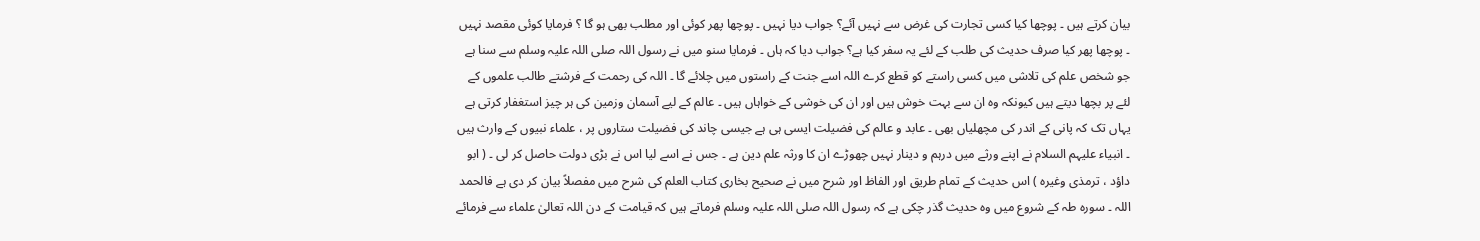بیان کرتے ہیں ۔ پوچھا کیا کسی تجارت کی غرض سے نہیں آئے؟ جواب دیا نہیں ۔ پوچھا پھر کوئی اور مطلب بھی ہو گا ؟ فرمایا کوئی مقصد نہیں ۔ پوچھا پھر کیا صرف حدیث کی طلب کے لئے یہ سفر کیا ہے؟ جواب دیا کہ ہاں ۔ فرمایا سنو میں نے رسول اللہ صلی اللہ علیہ وسلم سے سنا ہے جو شخص علم کی تلاشی میں کسی راستے کو قطع کرے اللہ اسے جنت کے راستوں میں چلائے گا ۔ اللہ کی رحمت کے فرشتے طالب علموں کے لئے پر بچھا دیتے ہیں کیونکہ وہ ان سے بہت خوش ہیں اور ان کی خوشی کے خواہاں ہیں ۔ عالم کے لیے آسمان وزمین کی ہر چیز استغفار کرتی ہے یہاں تک کہ پانی کے اندر کی مچھلیاں بھی ۔ عابد و عالم کی فضیلت ایسی ہی ہے جیسی چاند کی فضیلت ستاروں پر ، علماء نبیوں کے وارث ہیں ۔ انبیاء علیہم السلام نے اپنے ورثے میں درہم و دینار نہیں چھوڑے ان کا ورثہ علم دین ہے ۔ جس نے اسے لیا اس نے بڑی دولت حاصل کر لی ۔ ( ابو داؤد ، ترمذی وغیرہ ) اس حدیث کے تمام طریق اور الفاظ اور شرح میں نے صحیح بخاری کتاب العلم کی شرح میں مفصلاً بیان کر دی ہے فالحمد اللہ ۔ سورہ طہ کے شروع میں وہ حدیث گذر چکی ہے کہ رسول اللہ صلی اللہ علیہ وسلم فرماتے ہیں کہ قیامت کے دن اللہ تعالیٰ علماء سے فرمائے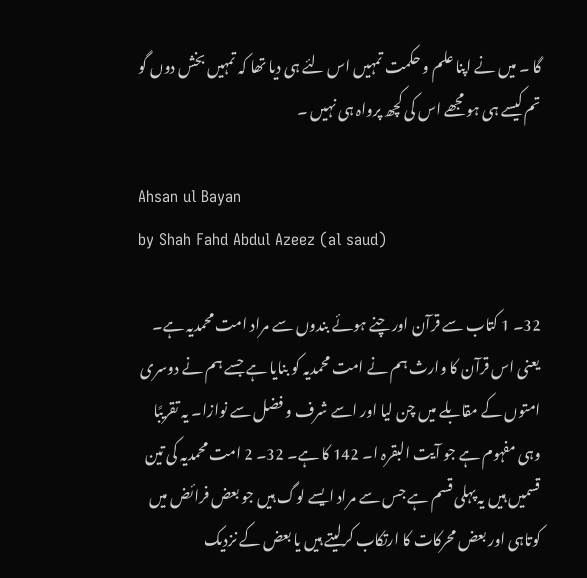گا ۔ میں نے اپنا علم و حکمت تمہیں اس لئے ہی دیا تھا کہ تمہیں بخش دوں گو تم کیسے ہی ہو مجھے اس کی کچھ پرواہ ہی نہیں ۔

Ahsan ul Bayan
by Shah Fahd Abdul Azeez (al saud)

32۔ 1 کتاب سے قرآن اور چنے ہوئے بندوں سے مراد امت محمدیہ ہے۔ یعنی اس قرآن کا وارث ہم نے امت محمدیہ کو بنایا ہے جسے ہم نے دوسری امتوں کے مقابلے میں چن لیا اور اسے شرف و فضل سے نوازا۔ یہ تقریبًا وہی مفہوم ہے جو آیت البقرہ ا۔ 142 کا ہے۔ 32۔ 2 امت محمدیہ کی تین قسمیں ہیں یہ پہلی قسم ہے جس سے مراد ایسے لوگ ہیں جو بعض فرائض میں کوتاہی اور بعض محرکات کا ارتکاب کرلیتے ہیں یا بعض کے نزدیک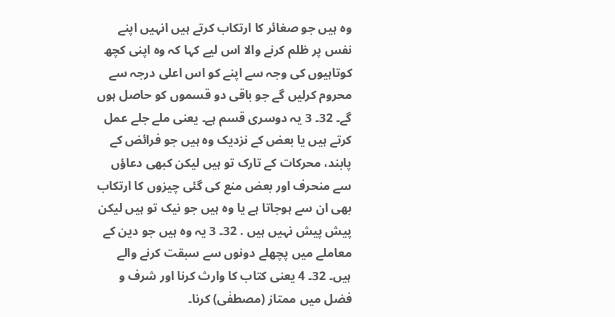وہ ہیں جو صغائر کا ارتکاب کرتے ہیں انہیں اپنے نفس پر ظلم کرنے والا اس لیے کہا کہ وہ اپنی کچھ کوتاہیوں کی وجہ سے اپنے کو اس اعلی درجہ سے محروم کرلیں گے جو باقی دو قسموں کو حاصل ہوں گے۔ 32۔ 3 یہ دوسری قسم ہے۔ یعنی ملے جلے عمل کرتے ہیں یا بعض کے نزدیک وہ ہیں جو فرائض کے پابند، محرکات کے تارک تو ہیں لیکن کبھی دعاؤں سے منحرف اور بعض منع کی گئی چیزوں کا ارتکاب بھی ان سے ہوجاتا ہے یا وہ ہیں جو نیک تو ہیں لیکن پیش پیش نہیں ہیں . 32۔ 3 یہ وہ ہیں جو دین کے معاملے میں پچھلے دونوں سے سبقت کرنے والے ہیں۔ 32۔ 4 یعنی کتاب کا وارث کرنا اور شرف و فضل میں ممتاز (مصطفٰی) کرنا۔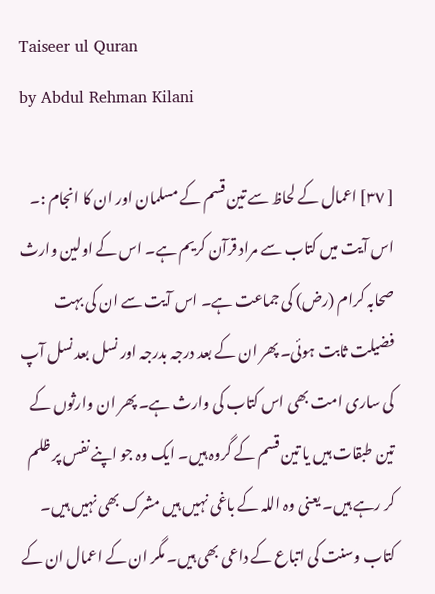Taiseer ul Quran
by Abdul Rehman Kilani

[ ٣٧] اعمال کے لحاظ سے تین قسم کے مسلمان اور ان کا انجام :۔ اس آیت میں کتاب سے مراد قرآن کریم ہے۔ اس کے اولین وارث صحابہ کرام (رض) کی جماعت ہے۔ اس آیت سے ان کی بہت فضیلت ثابت ہوئی۔ پھر ان کے بعد درجہ بدرجہ اور نسل بعد نسل آپ کی ساری امت بھی اس کتاب کی وارث ہے۔ پھر ان وارثوں کے تین طبقات ہیں یا تین قسم کے گروہ ہیں۔ ایک وہ جو اپنے نفس پر ظلم کر رہے ہیں۔ یعنی وہ اللہ کے باغی نہیں ہیں مشرک بھی نہیں ہیں۔ کتاب وسنت کی اتباع کے داعی بھی ہیں۔ مگر ان کے اعمال ان کے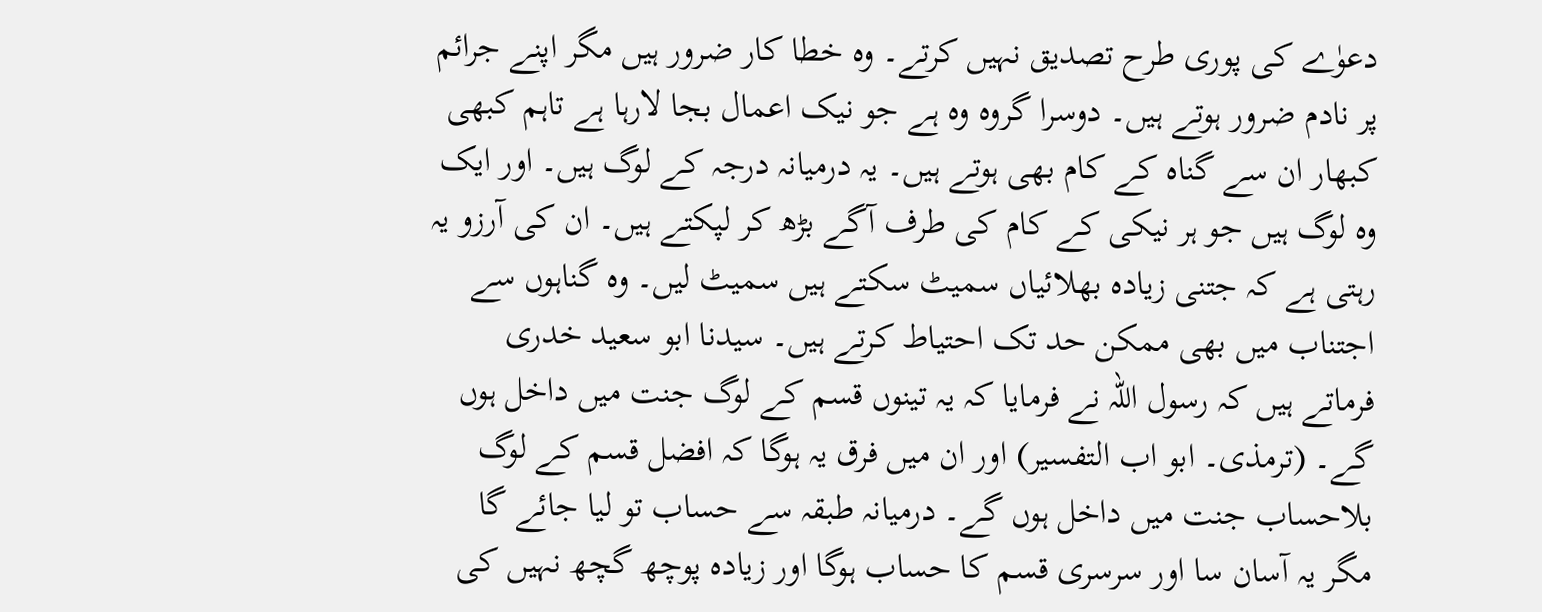دعوٰے کی پوری طرح تصدیق نہیں کرتے۔ وہ خطا کار ضرور ہیں مگر اپنے جرائم پر نادم ضرور ہوتے ہیں۔ دوسرا گروہ وہ ہے جو نیک اعمال بجا لارہا ہے تاہم کبھی کبھار ان سے گناہ کے کام بھی ہوتے ہیں۔ یہ درمیانہ درجہ کے لوگ ہیں۔ اور ایک وہ لوگ ہیں جو ہر نیکی کے کام کی طرف آگے بڑھ کر لپکتے ہیں۔ ان کی آرزو یہ رہتی ہے کہ جتنی زیادہ بھلائیاں سمیٹ سکتے ہیں سمیٹ لیں۔ وہ گناہوں سے اجتناب میں بھی ممکن حد تک احتیاط کرتے ہیں۔ سیدنا ابو سعید خدری فرماتے ہیں کہ رسول اللہ نے فرمایا کہ یہ تینوں قسم کے لوگ جنت میں داخل ہوں گے۔ (ترمذی۔ ابو اب التفسیر) اور ان میں فرق یہ ہوگا کہ افضل قسم کے لوگ بلاحساب جنت میں داخل ہوں گے۔ درمیانہ طبقہ سے حساب تو لیا جائے گا مگر یہ آسان سا اور سرسری قسم کا حساب ہوگا اور زیادہ پوچھ گچھ نہیں کی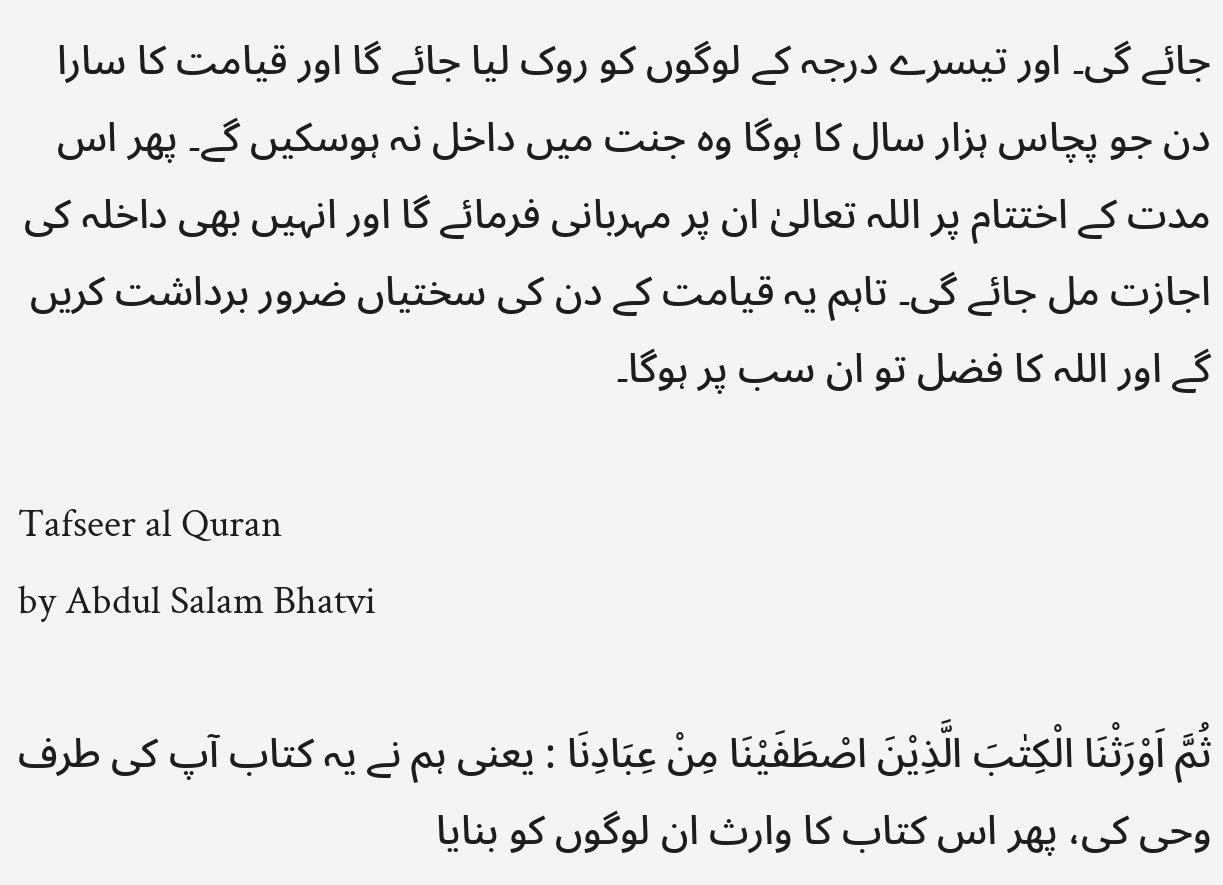جائے گی۔ اور تیسرے درجہ کے لوگوں کو روک لیا جائے گا اور قیامت کا سارا دن جو پچاس ہزار سال کا ہوگا وہ جنت میں داخل نہ ہوسکیں گے۔ پھر اس مدت کے اختتام پر اللہ تعالیٰ ان پر مہربانی فرمائے گا اور انہیں بھی داخلہ کی اجازت مل جائے گی۔ تاہم یہ قیامت کے دن کی سختیاں ضرور برداشت کریں گے اور اللہ کا فضل تو ان سب پر ہوگا۔

Tafseer al Quran
by Abdul Salam Bhatvi

ثُمَّ اَوْرَثْنَا الْكِتٰبَ الَّذِيْنَ اصْطَفَيْنَا مِنْ عِبَادِنَا : یعنی ہم نے یہ کتاب آپ کی طرف وحی کی، پھر اس کتاب کا وارث ان لوگوں کو بنایا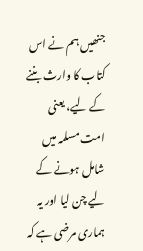جنھیں ہم نے اس کتاب کا وارث بننے کے لیے، یعنی امت مسلمہ میں شامل ہونے کے لیے چن لیا اور یہ ہماری مرضی ہے کہ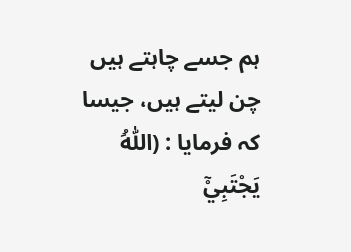ہم جسے چاہتے ہیں چن لیتے ہیں، جیسا کہ فرمایا : (اَللّٰهُ يَجْتَبِيْٓ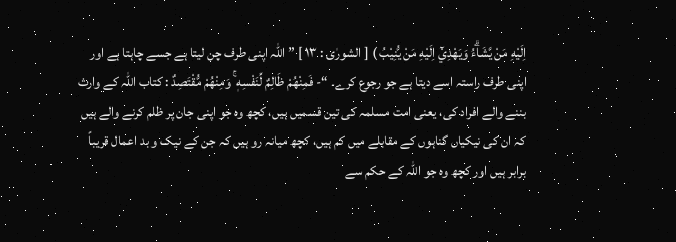اِلَيْهِ مَنْ يَّشَاۗءُ وَيَهْدِيْٓ اِلَيْهِ مَنْ يُّنِيْبُ ) [ الشورٰی : ١٣ ] ” اللہ اپنی طرف چن لیتا ہے جسے چاہتا ہے اور اپنی طرف راستہ اسے دیتا ہے جو رجوع کرے۔ “- فَمِنْهُمْ ظَالِمٌ لِّنَفْسِهٖ ۚ وَمِنْهُمْ مُّقْتَصِدٌ : کتاب اللہ کے وارث بننے والے افراد کی، یعنی امت مسلمہ کی تین قسمیں ہیں، کچھ وہ جو اپنی جان پر ظلم کرنے والے ہیں کہ ان کی نیکیاں گناہوں کے مقابلے میں کم ہیں، کچھ میانہ رو ہیں کہ جن کے نیک و بد اعمال قریباً برابر ہیں اور کچھ وہ جو اللہ کے حکم سے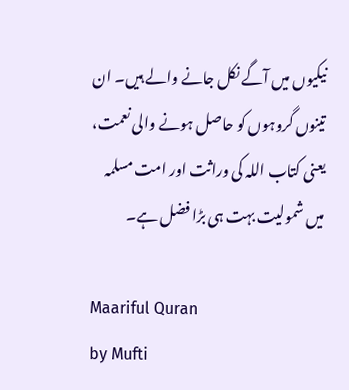نیکیوں میں آگے نکل جانے والے ہیں۔ ان تینوں گروہوں کو حاصل ہونے والی نعمت، یعنی کتاب اللہ کی وراثت اور امت مسلمہ میں شمولیت بہت ہی بڑا فضل ہے۔

Maariful Quran
by Mufti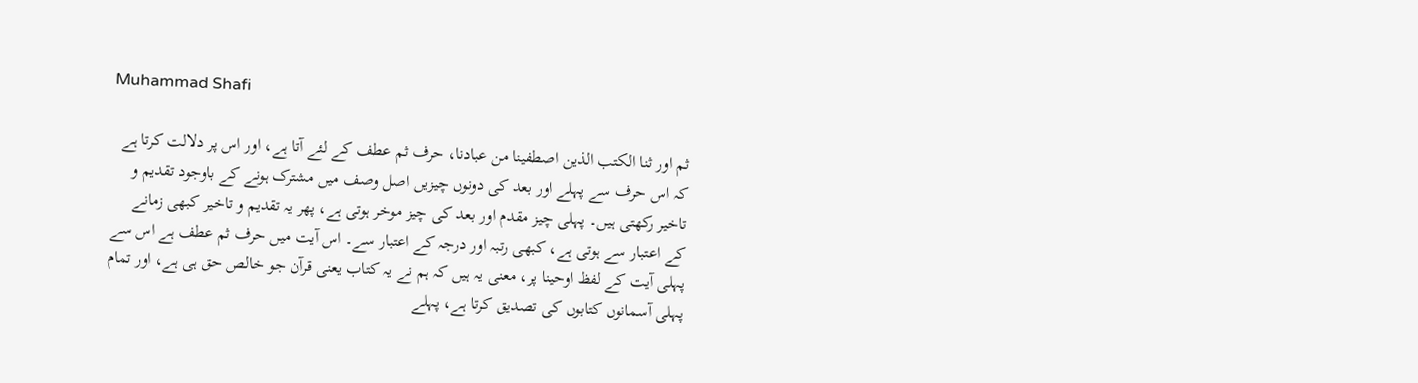Muhammad Shafi

ثم اور ثنا الکتب الذین اصطفینا من عبادنا، حرف ثم عطف کے لئے آتا ہے، اور اس پر دلالت کرتا ہے کہ اس حرف سے پہلے اور بعد کی دونوں چیزیں اصل وصف میں مشترک ہونے کے باوجود تقدیم و تاخیر رکھتی ہیں۔ پہلی چیز مقدم اور بعد کی چیز موخر ہوتی ہے، پھر یہ تقدیم و تاخیر کبھی زمانے کے اعتبار سے ہوتی ہے، کبھی رتبہ اور درجہ کے اعتبار سے۔ اس آیت میں حرف ثم عطف ہے اس سے پہلی آیت کے لفظ اوحینا پر، معنی یہ ہیں کہ ہم نے یہ کتاب یعنی قرآن جو خالص حق ہی ہے، اور تمام پہلی آسمانوں کتابوں کی تصدیق کرتا ہے، پہلے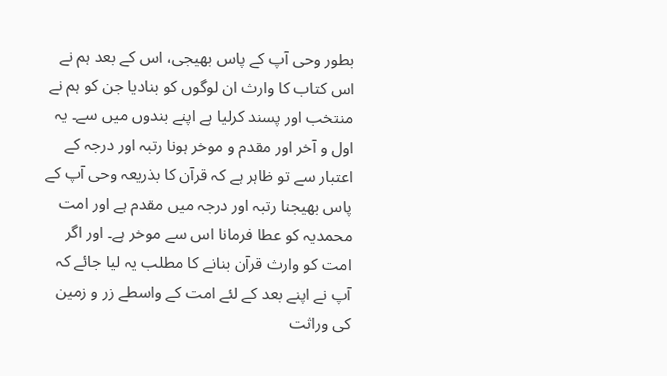بطور وحی آپ کے پاس بھیجی، اس کے بعد ہم نے اس کتاب کا وارث ان لوگوں کو بنادیا جن کو ہم نے منتخب اور پسند کرلیا ہے اپنے بندوں میں سے۔ یہ اول و آخر اور مقدم و موخر ہونا رتبہ اور درجہ کے اعتبار سے تو ظاہر ہے کہ قرآن کا بذریعہ وحی آپ کے پاس بھیجنا رتبہ اور درجہ میں مقدم ہے اور امت محمدیہ کو عطا فرمانا اس سے موخر ہے۔ اور اگر امت کو وارث قرآن بنانے کا مطلب یہ لیا جائے کہ آپ نے اپنے بعد کے لئے امت کے واسطے زر و زمین کی وراثت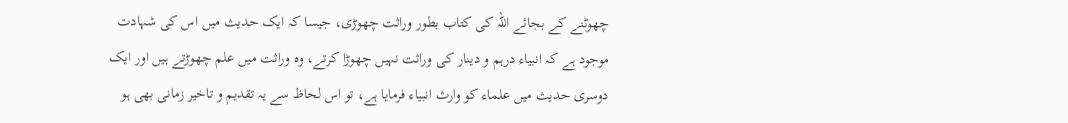چھوٹنے کے بجائے اللہ کی کتاب بطور وراثت چھوڑی، جیسا کہ ایک حدیث میں اس کی شہادت موجود ہے کہ انبیاء درہم و دینار کی وراثت نہیں چھوڑا کرتے، وہ وراثت میں علم چھوڑتے ہیں اور ایک دوسری حدیث میں علماء کو وارث انبیاء فرمایا ہے، تو اس لحاظ سے یہ تقدیم و تاخیر زمانی بھی ہو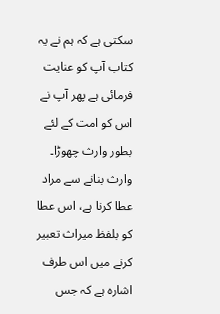سکتی ہے کہ ہم نے یہ کتاب آپ کو عنایت فرمائی ہے پھر آپ نے اس کو امت کے لئے بطور وارث چھوڑا۔ وارث بنانے سے مراد عطا کرنا ہے، اس عطا کو بلفظ میراث تعبیر کرنے میں اس طرف اشارہ ہے کہ جس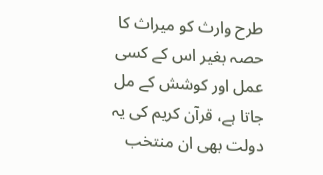طرح وارث کو میراث کا حصہ بغیر اس کے کسی عمل اور کوشش کے مل جاتا ہے، قرآن کریم کی یہ دولت بھی ان منتخب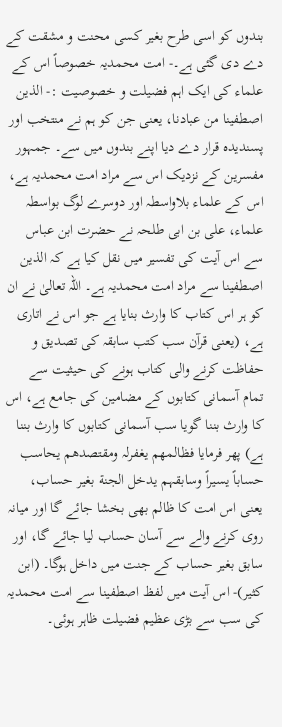بندوں کو اسی طرح بغیر کسی محنت و مشقت کے دے دی گئی ہے۔- امت محمدیہ خصوصاً اس کے علماء کی ایک اہم فضیلت و خصوصیت :- الذین اصطفینا من عبادنا، یعنی جن کو ہم نے منتخب اور پسندیدہ قرار دے دیا اپنے بندوں میں سے۔ جمہور مفسرین کے نزدیک اس سے مراد امت محمدیہ ہے، اس کے علماء بلاواسطہ اور دوسرے لوگ بواسطہ علماء، علی بن ابی طلحہ نے حضرت ابن عباس سے اس آیت کی تفسیر میں نقل کیا ہے کہ الذین اصطفینا سے مراد امت محمدیہ ہے۔ اللہ تعالیٰ نے ان کو ہر اس کتاب کا وارث بنایا ہے جو اس نے اتاری ہے، (یعنی قرآن سب کتب سابقہ کی تصدیق و حفاظت کرنے والی کتاب ہونے کی حیثیت سے تمام آسمانی کتابوں کے مضامین کی جامع ہے، اس کا وارث بننا گویا سب آسمانی کتابوں کا وارث بننا ہے) پھر فرمایا فظالمھم یغفرلہ ومقتصدھم یحاسب حساباً یسیراً وسابقہم یدخل الجنة بغیر حساب، یعنی اس امت کا ظالم بھی بخشا جائے گا اور میانہ روی کرنے والے سے آسان حساب لیا جائے گا، اور سابق بغیر حساب کے جنت میں داخل ہوگا۔ (ابن کثیر)- اس آیت میں لفظ اصطفینا سے امت محمدیہ کی سب سے بڑی عظیم فضیلت ظاہر ہوئی۔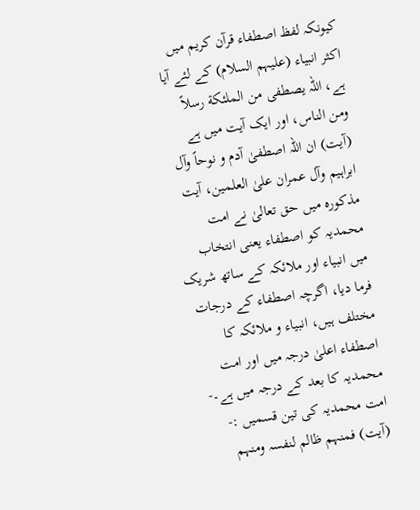کیونکہ لفظ اصطفاء قرآن کریم میں اکثر انبیاء (علیہم السلام) کے لئے آیا ہے، اللہ یصطفی من الملئکة رسلاً ومن الناس، اور ایک آیت میں ہے (آیت) ان اللہ اصطفیٰ آدم و نوحاً وآل ابراہیم وآل عمران علیٰ العلمین، آیت مذکورہ میں حق تعالیٰ نے امت محمدیہ کو اصطفاء یعنی انتخاب میں انبیاء اور ملائکہ کے ساتھ شریک فرما دیا، اگرچہ اصطفاء کے درجات مختلف ہیں، انبیاء و ملائکہ کا اصطفاء اعلیٰ درجہ میں اور امت محمدیہ کا بعد کے درجہ میں ہے۔- امت محمدیہ کی تین قسمیں :- (آیت) فمنہم ظالم لنفسہ ومنہم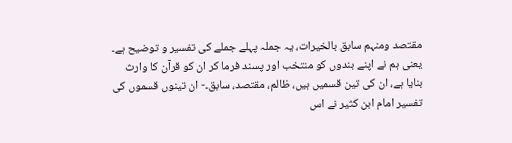مقتصد ومنہم سابق بالخیرات، یہ جملہ پہلے جملے کی تفسیر و توضیح ہے۔ یعنی ہم نے اپنے بندوں کو منتخب اور پسند فرما کر ان کو قرآن کا وارث بنایا ہے، ان کی تین قسمیں ہیں، ظالم، مقتصد، سابق۔- ان تینوں قسموں کی تفسیر امام ابن کثیر نے اس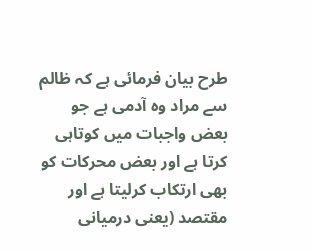طرح بیان فرمائی ہے کہ ظالم سے مراد وہ آدمی ہے جو بعض واجبات میں کوتاہی کرتا ہے اور بعض محرکات کو بھی ارتکاب کرلیتا ہے اور مقتصد (یعنی درمیانی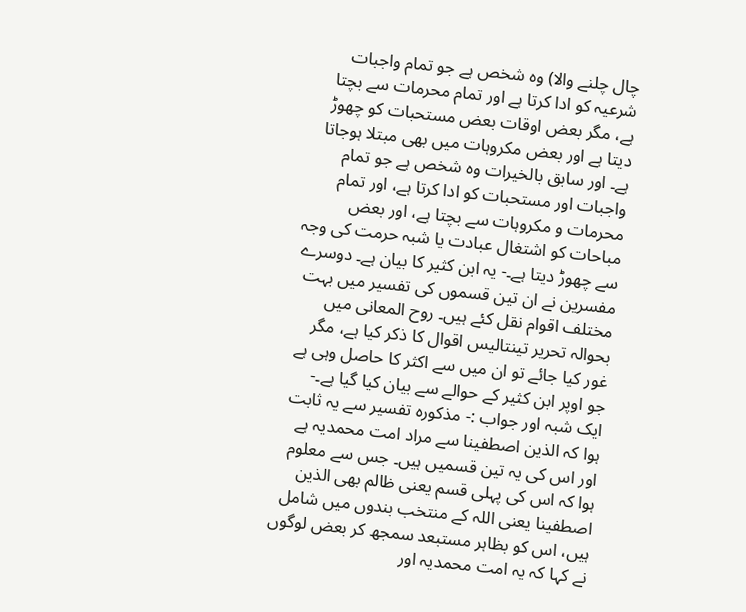چال چلنے والا) وہ شخص ہے جو تمام واجبات شرعیہ کو ادا کرتا ہے اور تمام محرمات سے بچتا ہے، مگر بعض اوقات بعض مستحبات کو چھوڑ دیتا ہے اور بعض مکروہات میں بھی مبتلا ہوجاتا ہے۔ اور سابق بالخیرات وہ شخص ہے جو تمام واجبات اور مستحبات کو ادا کرتا ہے، اور تمام محرمات و مکروہات سے بچتا ہے، اور بعض مباحات کو اشتغال عبادت یا شبہ حرمت کی وجہ سے چھوڑ دیتا ہے۔- یہ ابن کثیر کا بیان ہے۔ دوسرے مفسرین نے ان تین قسموں کی تفسیر میں بہت مختلف اقوام نقل کئے ہیں۔ روح المعانی میں بحوالہ تحریر تینتالیس اقوال کا ذکر کیا ہے، مگر غور کیا جائے تو ان میں سے اکثر کا حاصل وہی ہے جو اوپر ابن کثیر کے حوالے سے بیان کیا گیا ہے۔- ایک شبہ اور جواب :- مذکورہ تفسیر سے یہ ثابت ہوا کہ الذین اصطفینا سے مراد امت محمدیہ ہے اور اس کی یہ تین قسمیں ہیں۔ جس سے معلوم ہوا کہ اس کی پہلی قسم یعنی ظالم بھی الذین اصطفینا یعنی اللہ کے منتخب بندوں میں شامل ہیں، اس کو بظاہر مستبعد سمجھ کر بعض لوگوں نے کہا کہ یہ امت محمدیہ اور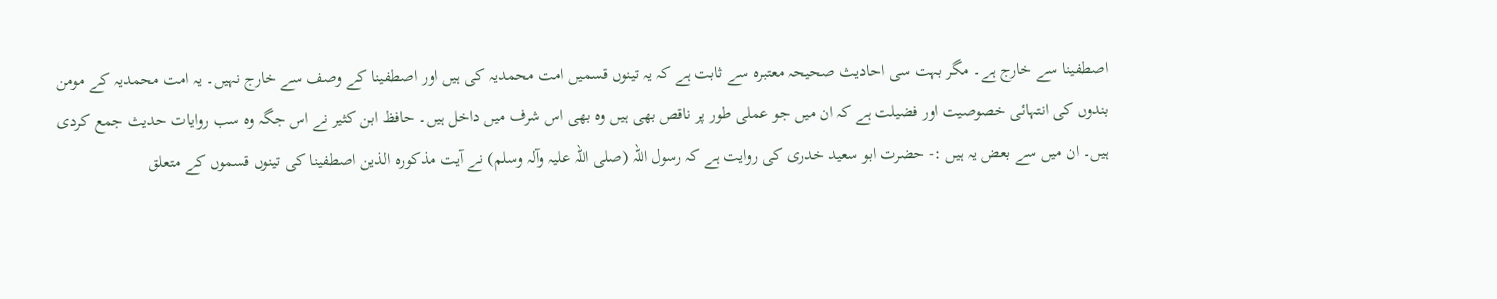اصطفینا سے خارج ہے۔ مگر بہت سی احادیث صحیحہ معتبرہ سے ثابت ہے کہ یہ تینوں قسمیں امت محمدیہ کی ہیں اور اصطفینا کے وصف سے خارج نہیں۔ یہ امت محمدیہ کے مومن بندوں کی انتہائی خصوصیت اور فضیلت ہے کہ ان میں جو عملی طور پر ناقص بھی ہیں وہ بھی اس شرف میں داخل ہیں۔ حافظ ابن کثیر نے اس جگہ وہ سب روایات حدیث جمع کردی ہیں۔ ان میں سے بعض یہ ہیں :- حضرت ابو سعید خدری کی روایت ہے کہ رسول اللہ (صلی اللہ علیہ وآلہ وسلم) نے آیت مذکورہ الذین اصطفینا کی تینوں قسموں کے متعلق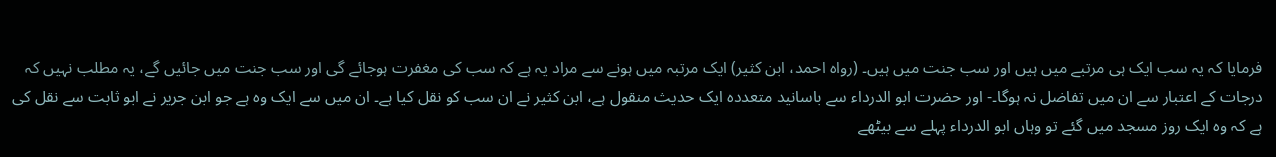فرمایا کہ یہ سب ایک ہی مرتبے میں ہیں اور سب جنت میں ہیں۔ (رواہ احمد، ابن کثیر) ایک مرتبہ میں ہونے سے مراد یہ ہے کہ سب کی مغفرت ہوجائے گی اور سب جنت میں جائیں گے، یہ مطلب نہیں کہ درجات کے اعتبار سے ان میں تفاضل نہ ہوگا۔- اور حضرت ابو الدرداء سے باسانید متعددہ ایک حدیث منقول ہے، ابن کثیر نے ان سب کو نقل کیا ہے۔ ان میں سے ایک وہ ہے جو ابن جریر نے ابو ثابت سے نقل کی ہے کہ وہ ایک روز مسجد میں گئے تو وہاں ابو الدرداء پہلے سے بیٹھے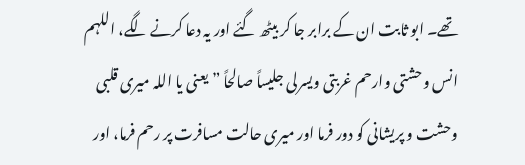تھے۔ ابو ثابت ان کے برابر جا کر بیٹھ گئے اور یہ دعا کرنے لگے، اللہم انس وحشتی وارحم غربتی ویسرلی جلیساً صالحاً ” یعنی یا اللہ میری قلبی وحشت و پریشانی کو دور فرما اور میری حالت مسافرت پر رحم فرما، اور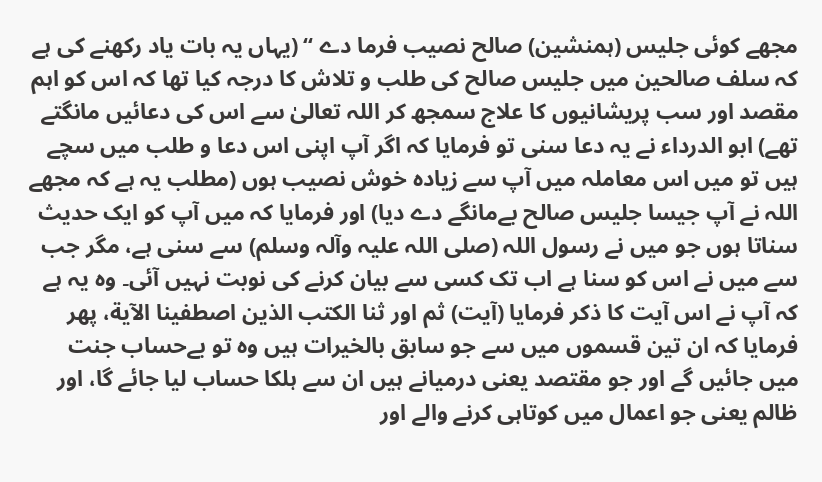مجھے کوئی جلیس (ہمنشین) صالح نصیب فرما دے “ (یہاں یہ بات یاد رکھنے کی ہے کہ سلف صالحین میں جلیس صالح کی طلب و تلاش کا درجہ کیا تھا کہ اس کو اہم مقصد اور سب پریشانیوں کا علاج سمجھ کر اللہ تعالیٰ سے اس کی دعائیں مانگتے تھے) ابو الدرداء نے یہ دعا سنی تو فرمایا کہ اگر آپ اپنی اس دعا و طلب میں سچے ہیں تو میں اس معاملہ میں آپ سے زیادہ خوش نصیب ہوں (مطلب یہ ہے کہ مجھے اللہ نے آپ جیسا جلیس صالح بےمانگے دے دیا) اور فرمایا کہ میں آپ کو ایک حدیث سناتا ہوں جو میں نے رسول اللہ (صلی اللہ علیہ وآلہ وسلم) سے سنی ہے، مگر جب سے میں نے اس کو سنا ہے اب تک کسی سے بیان کرنے کی نوبت نہیں آئی۔ وہ یہ ہے کہ آپ نے اس آیت کا ذکر فرمایا (آیت) ثم اور ثنا الکتب الذین اصطفینا الآیة، پھر فرمایا کہ ان تین قسموں میں سے جو سابق بالخیرات ہیں وہ تو بےحساب جنت میں جائیں گے اور جو مقتصد یعنی درمیانے ہیں ان سے ہلکا حساب لیا جائے گا، اور ظالم یعنی جو اعمال میں کوتاہی کرنے والے اور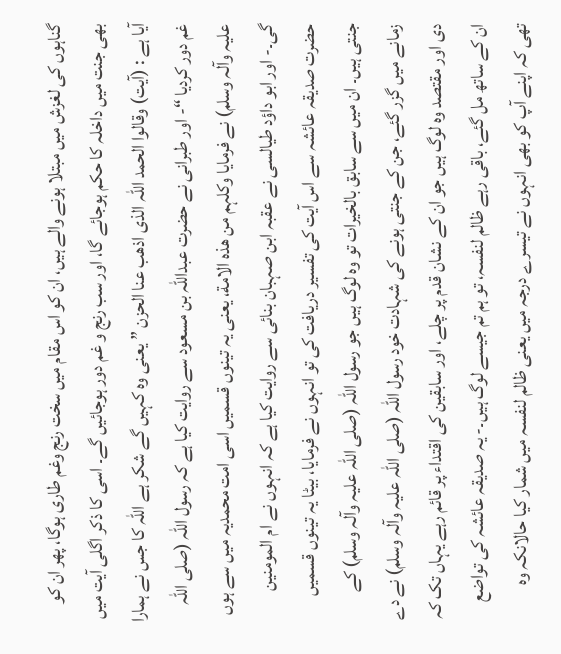گناہوں کی لغزش میں مبتلا ہونے والے ہیں، ان کو اس مقام میں سخت رنج وغم طاری ہوگا، پھر ان کو بھی جنت میں داخلہ کا حکم ہوجائے گا، اور سب رنج و غم دور ہوجائیں گے۔ اسی کا ذکر اگلی آیت میں آیا ہے : (آیت) وقالوا الحمد اللہ الذی اذھب عنا الحزن ” یعنی وہ کہیں گے شکر ہے اللہ کا جس نے ہمارا غم دور کردیا “- اور طبرانی نے حضرت عبداللہ بن مسعود سے روایت کیا ہے کہ رسول اللہ (صلی اللہ علیہ وآلہ وسلم) نے فرمایا وکلہم من ھذہ الامة، یعنی یہ تینوں قسمیں اسی امت محمدیہ میں سے ہوں گی۔- اور ابو داؤد طیالسی نے عقبہ ابن صہبان بنائی سے روایت کیا ہے کہ انہوں نے ام المومنین حضرت صدیقہ عائشہ سے اس آیت کی تفسیر دریافت کی تو انہوں نے فرمایا، بیٹا یہ تینوں قسمیں جنتی ہیں۔ ان میں سے سابق بالخیرات تو وہ لوگ ہیں جو رسول اللہ (صلی اللہ علیہ وآلہ وسلم) کے زمانے میں گزر گئے، جن کے جنتی ہونے کی شہادت خود رسول اللہ (صلی اللہ علیہ وآلہ وسلم) نے دے دی اور مقتصد وہ لوگ ہیں جو ان کے نشان قدم پر چلے، اور سابقین کی اقتداء پر قائم رہے یہاں تک کہ ان کے ساتھ مل گئے، باقی رہے ظالم لنفسہ، تو ہم تم جیسے لوگ ہیں۔- یہ صدیقہ عائشہ کی تواضع تھی کہ اپنے آپ کو بھی انہوں نے تیسرے درجہ میں یعنی ظالم لنفسہ میں شمار کیا حالانکہ وہ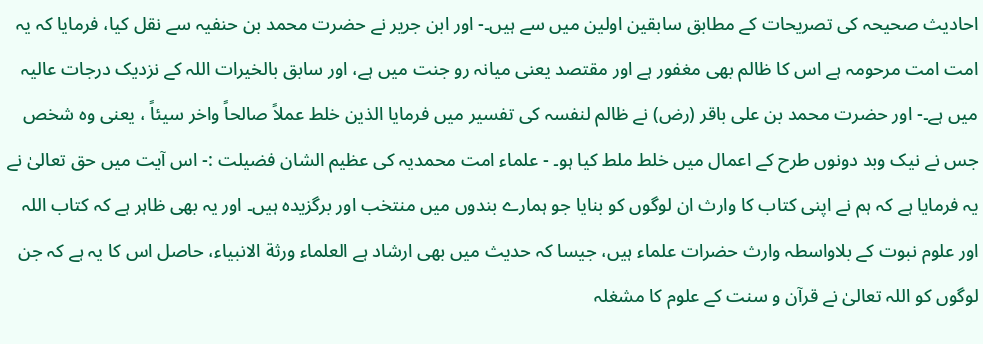احادیث صحیحہ کی تصریحات کے مطابق سابقین اولین میں سے ہیں۔- اور ابن جریر نے حضرت محمد بن حنفیہ سے نقل کیا، فرمایا کہ یہ امت امت مرحومہ ہے اس کا ظالم بھی مغفور ہے اور مقتصد یعنی میانہ رو جنت میں ہے، اور سابق بالخیرات اللہ کے نزدیک درجات عالیہ میں ہے۔- اور حضرت محمد بن علی باقر (رض) نے ظالم لنفسہ کی تفسیر میں فرمایا الذین خلط عملاً صالحاً واخر سیئاً ، یعنی وہ شخص جس نے نیک وبد دونوں طرح کے اعمال میں خلط ملط کیا ہو۔ - علماء امت محمدیہ کی عظیم الشان فضیلت :- اس آیت میں حق تعالیٰ نے یہ فرمایا ہے کہ ہم نے اپنی کتاب کا وارث ان لوگوں کو بنایا جو ہمارے بندوں میں منتخب اور برگزیدہ ہیں۔ اور یہ بھی ظاہر ہے کہ کتاب اللہ اور علوم نبوت کے بلاواسطہ وارث حضرات علماء ہیں، جیسا کہ حدیث میں بھی ارشاد ہے العلماء ورثة الانبیاء، حاصل اس کا یہ ہے کہ جن لوگوں کو اللہ تعالیٰ نے قرآن و سنت کے علوم کا مشغلہ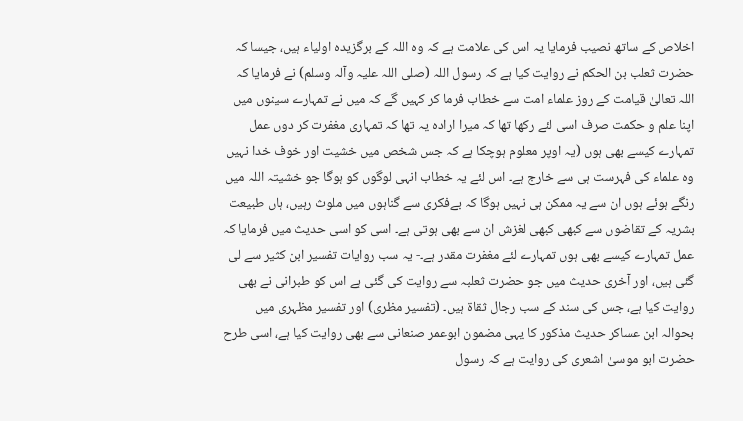اخلاص کے ساتھ نصیب فرمایا یہ اس کی علامت ہے کہ وہ اللہ کے برگزیدہ اولیاء ہیں، جیسا کہ حضرت ثعلب بن الحکم نے روایت کیا ہے کہ رسول اللہ (صلی اللہ علیہ وآلہ وسلم) نے فرمایا کہ اللہ تعالیٰ قیامت کے روز علماء امت سے خطاب فرما کر کہیں گے کہ میں نے تمہارے سینوں میں اپنا علم و حکمت صرف اسی لئے رکھا تھا کہ میرا ارادہ یہ تھا کہ تمہاری مغفرت کر دوں عمل تمہارے کیسے بھی ہوں (یہ اوپر معلوم ہوچکا ہے کہ جس شخص میں خشیت اور خوف خدا نہیں وہ علماء کی فہرست ہی سے خارج ہے۔ اس لئے یہ خطاب انہی لوگوں کو ہوگا جو خشیتہ اللہ میں رنگے ہوئے ہوں ان سے یہ ممکن ہی نہیں ہوگا کہ بےفکری سے گناہوں میں ملوث رہیں، ہاں طبیعت بشریہ کے تقاضوں سے کبھی کبھی لغزش ان سے بھی ہوتی ہے۔ اسی کو اسی حدیث میں فرمایا کہ عمل تمہارے کیسے بھی ہوں تمہارے لئے مغفرت مقدر ہے۔- یہ سب روایات تفسیر ابن کثیر سے لی گئی ہیں، اور آخری حدیث میں جو حضرت ثعلبہ سے روایت کی گئی ہے اس کو طبرانی نے بھی روایت کیا ہے، جس کی سند کے سب رجال ثقاة ہیں۔ (تفسیر مظری) اور تفسیر مظہری میں بحوالہ ابن عساکر حدیث مذکور کا یہی مضمون ابوعمر صنعانی سے بھی روایت کیا ہے، اسی طرح حضرت ابو موسیٰ اشعری کی روایت ہے کہ رسول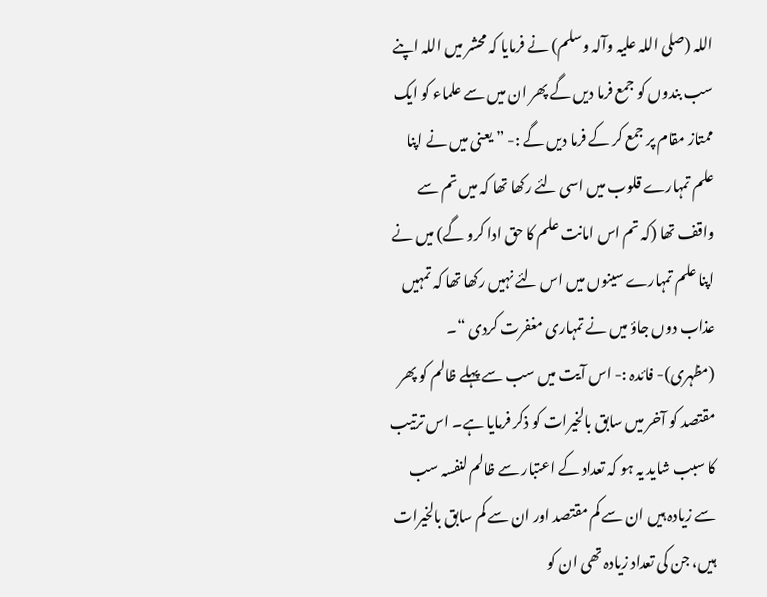اللہ (صلی اللہ علیہ وآلہ وسلم) نے فرمایا کہ محشر میں اللہ اپنے سب بندوں کو جمع فرما دیں گے پھر ان میں سے علماء کو ایک ممتاز مقام پر جمع کر کے فرما دیں گے :- ” یعنی میں نے اپنا علم تمہارے قلوب میں اسی لئے رکھا تھا کہ میں تم سے واقف تھا (کہ تم اس امانت علم کا حق ادا کرو گے) میں نے اپنا علم تمہارے سینوں میں اس لئے نہیں رکھا تھا کہ تمہیں عذاب دوں جاؤ میں نے تمہاری مغفرت کردی “۔ (مظہری)- فائدہ :- اس آیت میں سب سے پہلے ظالم کو پھر مقتصد کو آخر میں سابق بالخیرات کو ذکر فرمایا ہے۔ اس ترتیب کا سبب شاید یہ ہو کہ تعداد کے اعتبار سے ظالم لنفسہ سب سے زیادہ ہیں ان سے کم مقتصد اور ان سے کم سابق بالخیرات ہیں، جن کی تعداد زیادہ تھی ان کو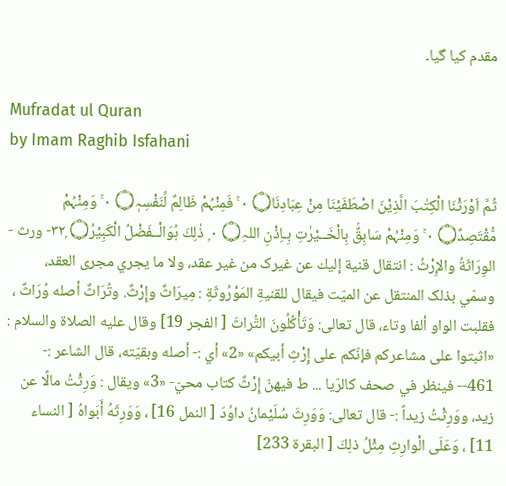مقدم کیا گیا۔

Mufradat ul Quran
by Imam Raghib Isfahani

ثُمَّ اَوْرَثْنَا الْكِتٰبَ الَّذِيْنَ اصْطَفَيْنَا مِنْ عِبَادِنَا۝ ٠ ۚ فَمِنْہُمْ ظَالِمٌ لِّنَفْسِہٖ۝ ٠ ۚ وَمِنْہُمْ مُّقْتَصِدٌ۝ ٠ ۚ وَمِنْہُمْ سَابِقٌۢ بِالْخَــيْرٰتِ بِـاِذْنِ اللہِ۝ ٠ ۭ ذٰلِكَ ہُوَالْــفَضْلُ الْكَبِيْرُ۝ ٣٢ۭ- ورث - الوِرَاثَةُ والإِرْثُ : انتقال قنية إليك عن غيرک من غير عقد، ولا ما يجري مجری العقد، وسمّي بذلک المنتقل عن الميّت فيقال للقنيةِ المَوْرُوثَةِ : مِيرَاثٌ وإِرْثٌ. وتُرَاثٌ أصله وُرَاثٌ ، فقلبت الواو ألفا وتاء، قال تعالی: وَتَأْكُلُونَ التُّراثَ [ الفجر 19] وقال عليه الصلاة والسلام : «اثبتوا علی مشاعرکم فإنّكم علی إِرْثِ أبيكم» «2» أي :- أصله وبقيّته، قال الشاعر :- 461-- فينظر في صحف کالرّيا ... ط فيهنّ إِرْثٌ کتاب محيّ- «3» ويقال : وَرِثْتُ مالًا عن زيد، ووَرِثْتُ زيداً :- قال تعالی: وَوَرِثَ سُلَيْمانُ داوُدَ [ النمل 16] ، وَوَرِثَهُ أَبَواهُ [ النساء 11] ، وَعَلَى الْوارِثِ مِثْلُ ذلِكَ [ البقرة 233]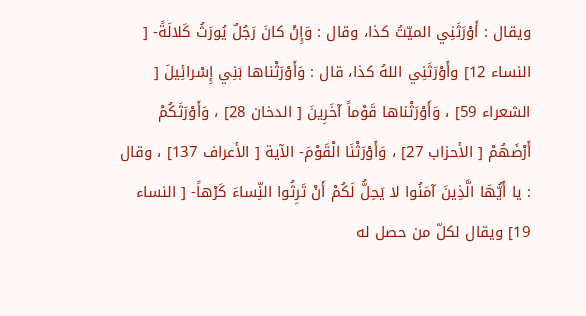ويقال : أَوْرَثَنِي الميّتُ كذا، وقال : وَإِنْ كانَ رَجُلٌ يُورَثُ كَلالَةً- [ النساء 12] وأَوْرَثَنِي اللهُ كذا، قال : وَأَوْرَثْناها بَنِي إِسْرائِيلَ [ الشعراء 59] ، وَأَوْرَثْناها قَوْماً آخَرِينَ [ الدخان 28] ، وَأَوْرَثَكُمْ أَرْضَهُمْ [ الأحزاب 27] ، وَأَوْرَثْنَا الْقَوْمَ- الآية [ الأعراف 137] ، وقال : يا أَيُّهَا الَّذِينَ آمَنُوا لا يَحِلُّ لَكُمْ أَنْ تَرِثُوا النِّساءَ كَرْهاً- [ النساء 19] ويقال لكلّ من حصل له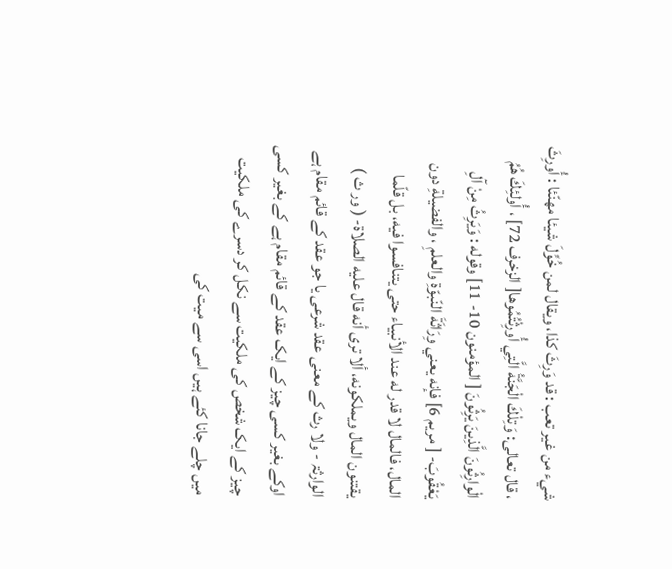شيء من غير تعب : قد وَرِثَ كذا، ويقال لمن خُوِّلَ شيئا مهنّئا : أُورِثَ ، قال تعالی: وَتِلْكَ الْجَنَّةُ الَّتِي أُورِثْتُمُوها[ الزخرف 72] ، أُولئِكَ هُمُ الْوارِثُونَ الَّذِينَ يَرِثُونَ [ المؤمنون 10- 11] وقوله : وَيَرِثُ مِنْ آلِ يَعْقُوبَ- [ مریم 6] فإنه يعني وِرَاثَةَ النّبوّةِ والعلمِ ، والفضیلةِ دون المال، فالمال لا قدر له عند الأنبیاء حتی يتنافسوا فيه، بل قلّما يقتنون المال ويملکونه، ألا تری أنه قال عليه الصلاة- ( ور ث ) الوارثۃ - ولا رث کے معنی عقد شرعی یا جو عقد کے قائم مقام ہے اوکے بغیر کسی چیز کے ایک عقد کے قائم مقام ہے کے بغیر کسی چیز کے ایک شخص کی ملکیت سے نکل کر دسرے کی ملکیت میں چلے جانا کئے ہیں اسی سے میت کی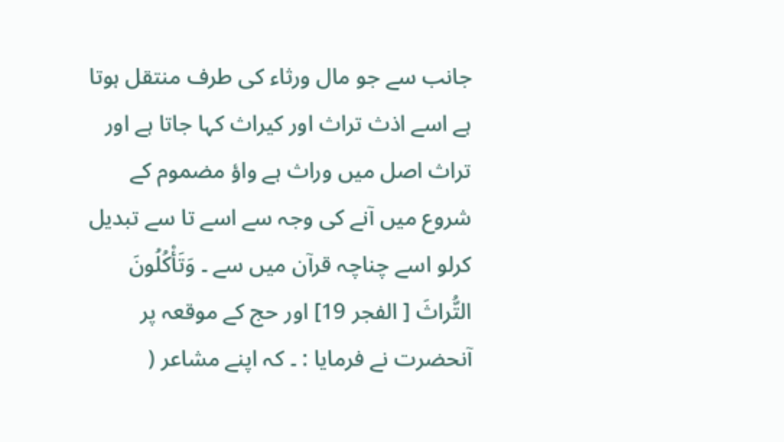جانب سے جو مال ورثاء کی طرف منتقل ہوتا ہے اسے اذث تراث اور کیراث کہا جاتا ہے اور تراث اصل میں وراث ہے واؤ مضموم کے شروع میں آنے کی وجہ سے اسے تا سے تبدیل کرلو اسے چناچہ قرآن میں سے ۔ وَتَأْكُلُونَ التُّراثَ [ الفجر 19] اور حج کے موقعہ پر آنحضرت نے فرمایا : ۔ کہ اپنے مشاعر (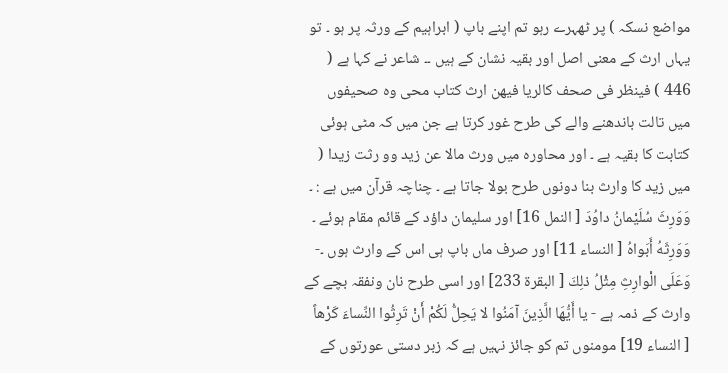مواضع نسکہ ) پر ٹھہرے رہو تم اپنے باپ ( ابراہیم کے ورثہ پر ہو ۔ تو یہاں ارث کے معنی اصل اور بقیہ نشان کے ہیں ۔۔ شاعر نے کہا ہے ( 446 ) فینظر فی صحف کالریا فیھن ارث کتاب محی وہ صحیفوں میں تالت باندھنے والے کی طرح غور کرتا ہے جن میں کہ مٹی ہوئی کتابت کا بقیہ ہے ۔ اور محاورہ میں ورث مالا عن زید وو رثت زیدا ( میں زید کا وارث بنا دونوں طرح بولا جاتا ہے ۔ چناچہ قرآن میں ہے : ۔ وَوَرِثَ سُلَيْمانُ داوُدَ [ النمل 16] اور سلیمان داؤد کے قائم مقام ہوئے ۔ وَوَرِثَهُ أَبَواهُ [ النساء 11] اور صرف ماں باپ ہی اس کے وارث ہوں ۔- وَعَلَى الْوارِثِ مِثْلُ ذلِكَ [ البقرة 233] اور اسی طرح نان ونفقہ بچے کے وارث کے ذمہ ہے - يا أَيُّهَا الَّذِينَ آمَنُوا لا يَحِلُّ لَكُمْ أَنْ تَرِثُوا النِّساءَ كَرْهاً [ النساء 19] مومنوں تم کو جائز نہیں ہے کہ زبر دستی عورتوں کے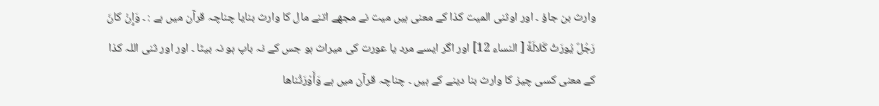وارث بن جاؤ ۔ اور اوثنی المیت کذا کے معنی ہیں میت نے مجھے اتنے مال کا وارث بنایا چناچہ قرآن میں ہے : ۔ وَإِنْ كانَ رَجُلٌ يُورَثُ كَلالَةً [ النساء 12] اور اگر ایسے مرد یا عورت کی میراث ہو جس کے نہ باپ ہو نہ بیٹا ۔ اور اور ثنی اللہ کذا کے معنی کسی چیز کا وارث بنا دینے کے ہیں ۔ چناچہ قرآن میں ہے وَأَوْرَثْناها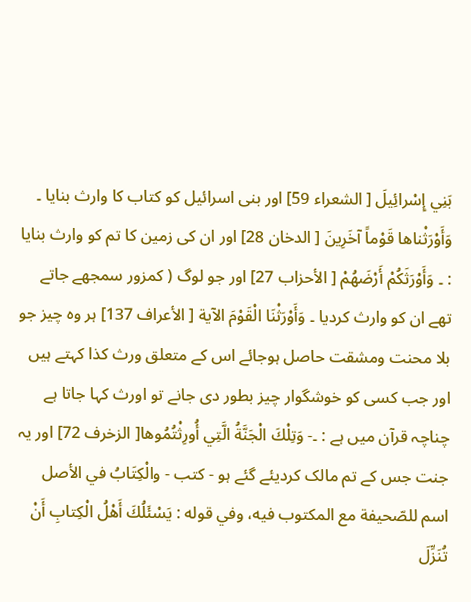بَنِي إِسْرائِيلَ [ الشعراء 59] اور بنی اسرائیل کو کتاب کا وارث بنایا ۔ وَأَوْرَثْناها قَوْماً آخَرِينَ [ الدخان 28] اور ان کی زمین کا تم کو وارث بنایا : ۔ وَأَوْرَثَكُمْ أَرْضَهُمْ [ الأحزاب 27] اور جو لوگ ( کمزور سمجھے جاتے تھے ان کو وارث کردیا ۔ وَأَوْرَثْنَا الْقَوْمَ الآية [ الأعراف 137] ہر وہ چیز جو بلا محنت ومشقت حاصل ہوجائے اس کے متعلق ورث کذا کہتے ہیں اور جب کسی کو خوشگوار چیز بطور دی جانے تو اورث کہا جاتا ہے چناچہ قرآن میں ہے : ۔- وَتِلْكَ الْجَنَّةُ الَّتِي أُورِثْتُمُوها[ الزخرف 72] اور یہ جنت جس کے تم مالک کردیئے گئے ہو - كتب - والْكِتَابُ في الأصل اسم للصّحيفة مع المکتوب فيه، وفي قوله : يَسْئَلُكَ أَهْلُ الْكِتابِ أَنْ تُنَزِّلَ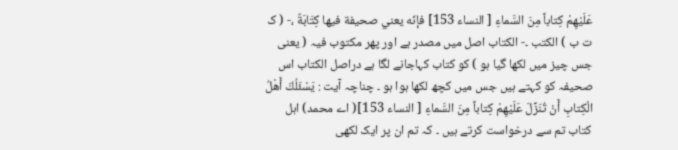عَلَيْهِمْ كِتاباً مِنَ السَّماءِ [ النساء 153] فإنّه يعني صحیفة فيها كِتَابَةٌ ،- ( ک ت ب ) الکتب ۔- الکتاب اصل میں مصدر ہے اور پھر مکتوب فیہ ( یعنی جس چیز میں لکھا گیا ہو ) کو کتاب کہاجانے لگا ہے دراصل الکتاب اس صحیفہ کو کہتے ہیں جس میں کچھ لکھا ہوا ہو ۔ چناچہ آیت : يَسْئَلُكَ أَهْلُ الْكِتابِ أَنْ تُنَزِّلَ عَلَيْهِمْ كِتاباً مِنَ السَّماءِ [ النساء 153]( اے محمد) اہل کتاب تم سے درخواست کرتے ہیں ۔ کہ تم ان پر ایک لکھی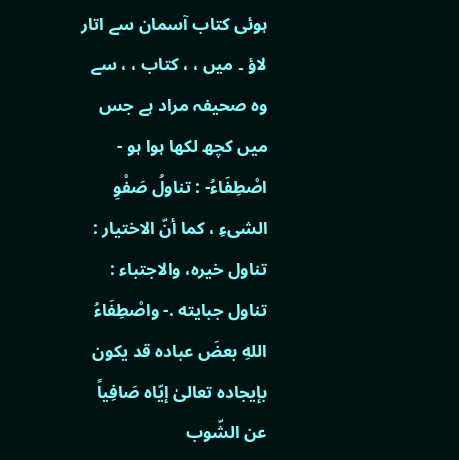ہوئی کتاب آسمان سے اتار لاؤ ۔ میں ، ، کتاب ، ، سے وہ صحیفہ مراد ہے جس میں کچھ لکھا ہوا ہو - اصْطِفَاءُ- : تناولُ صَفْوِ الشیءِ ، كما أنّ الاختیار : تناول خيره، والاجتباء : تناول جبایته .- واصْطِفَاءُ اللهِ بعضَ عباده قد يكون بإيجاده تعالیٰ إيّاه صَافِياً عن الشّوب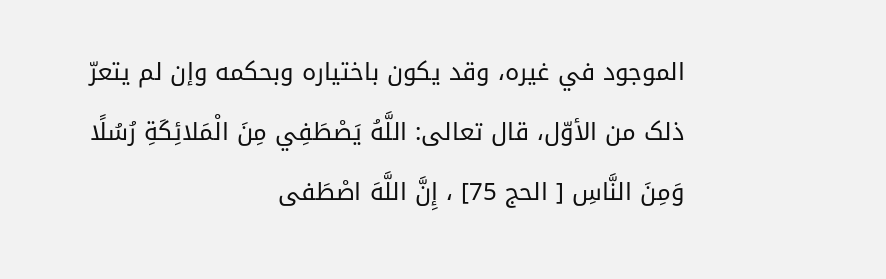الموجود في غيره، وقد يكون باختیاره وبحکمه وإن لم يتعرّ ذلک من الأوّل، قال تعالی: اللَّهُ يَصْطَفِي مِنَ الْمَلائِكَةِ رُسُلًا وَمِنَ النَّاسِ [ الحج 75] ، إِنَّ اللَّهَ اصْطَفى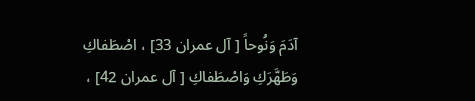آدَمَ وَنُوحاً [ آل عمران 33] ، اصْطَفاكِ وَطَهَّرَكِ وَاصْطَفاكِ [ آل عمران 42] ،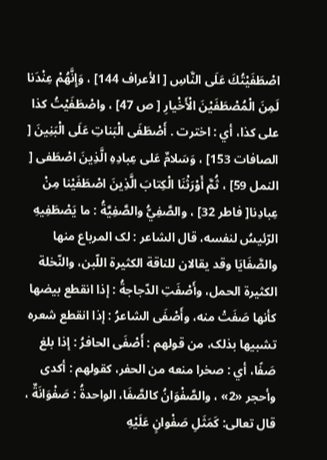اصْطَفَيْتُكَ عَلَى النَّاسِ [ الأعراف 144] ، وَإِنَّهُمْ عِنْدَنا لَمِنَ الْمُصْطَفَيْنَ الْأَخْيارِ [ ص 47] ، واصْطَفَيْتُ كذا علی كذا، أي : اخترت . أَصْطَفَى الْبَناتِ عَلَى الْبَنِينَ [ الصافات 153] ، وَسَلامٌ عَلى عِبادِهِ الَّذِينَ اصْطَفى [ النمل 59] ، ثُمَّ أَوْرَثْنَا الْكِتابَ الَّذِينَ اصْطَفَيْنا مِنْ عِبادِنا[ فاطر 32] ، والصَّفِيُّ والصَّفِيَّةُ : ما يَصْطَفِيهِ الرّئيسُ لنفسه، قال الشاعر : لک المرباع منها والصَّفَايَا وقد يقالان للناقة الكثيرة اللّبن، والنّخلة الكثيرة الحمل، وأَصْفَتِ الدّجاجةُ : إذا انقطع بيضها كأنها صَفَتْ منه، وأَصْفَى الشاعرُ : إذا انقطع شعره تشبيها بذلک، من قولهم : أَصْفَى الحافرُ : إذا بلغ صَفًا، أي : صخرا منعه من الحفر، کقولهم : أكدى وأحجر «2» ، والصَّفْوَانُ کالصَّفَا، الواحدةُ : صَفْوَانَةٌ ، قال تعالی: كَمَثَلِ صَفْوانٍ عَلَيْهِ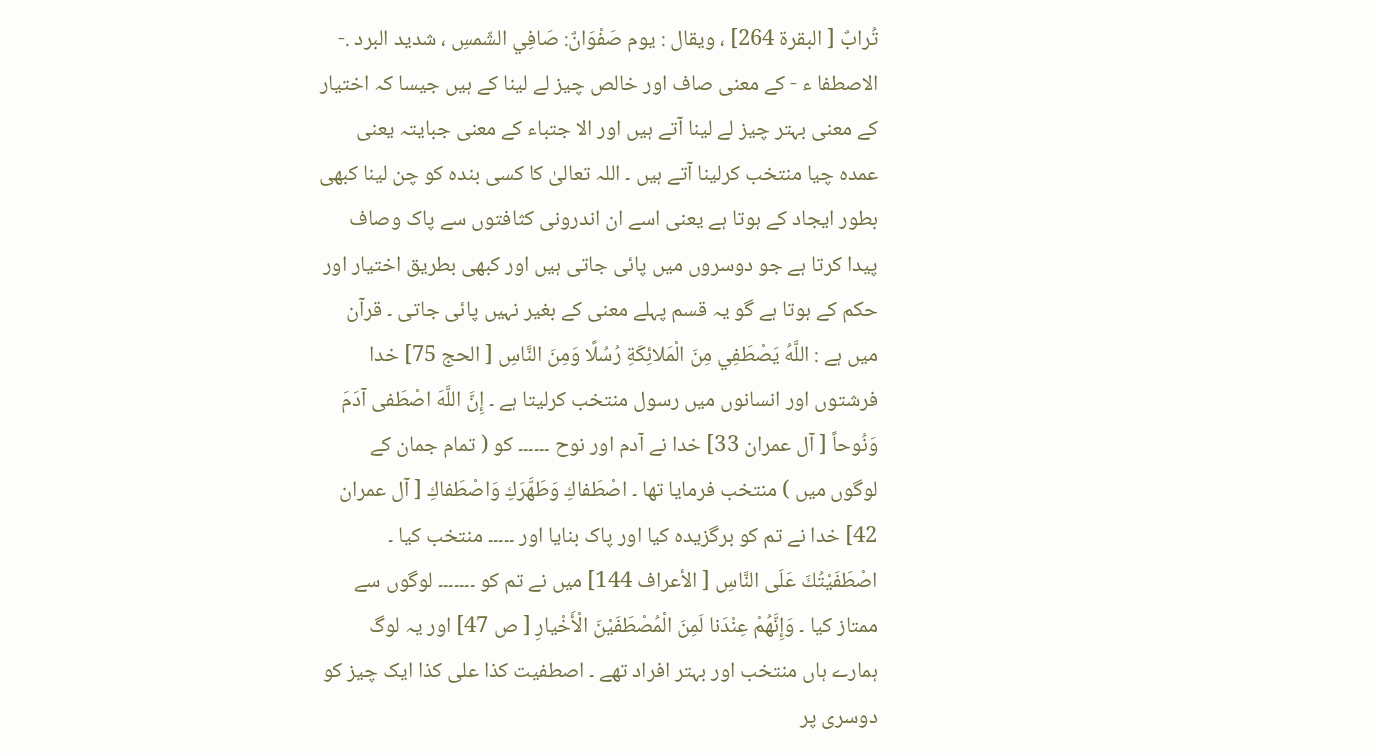تُرابٌ [ البقرة 264] ، ويقال : يوم صَفْوَانٌ: صَافِي الشّمسِ ، شدید البرد .- الاصطفا ء - کے معنی صاف اور خالص چیز لے لینا کے ہیں جیسا کہ اختیار کے معنی بہتر چیز لے لینا آتے ہیں اور الا جتباء کے معنی جبایتہ یعنی عمدہ چیا منتخب کرلینا آتے ہیں ۔ اللہ تعالیٰ کا کسی بندہ کو چن لینا کبھی بطور ایجاد کے ہوتا ہے یعنی اسے ان اندرونی کثافتوں سے پاک وصاف پیدا کرتا ہے جو دوسروں میں پائی جاتی ہیں اور کبھی بطریق اختیار اور حکم کے ہوتا ہے گو یہ قسم پہلے معنی کے بغیر نہیں پائی جاتی ۔ قرآن میں ہے : اللَّهُ يَصْطَفِي مِنَ الْمَلائِكَةِ رُسُلًا وَمِنَ النَّاسِ [ الحج 75] خدا فرشتوں اور انسانوں میں رسول منتخب کرلیتا ہے ۔ إِنَّ اللَّهَ اصْطَفى آدَمَ وَنُوحاً [ آل عمران 33] خدا نے آدم اور نوح ۔۔۔۔۔۔ کو ( تمام جمان کے لوگوں میں ) منتخب فرمایا تھا ۔ اصْطَفاكِ وَطَهَّرَكِ وَاصْطَفاكِ [ آل عمران 42] خدا نے تم کو برگزیدہ کیا اور پاک بنایا اور ۔۔۔۔۔ منتخب کیا ۔ اصْطَفَيْتُكَ عَلَى النَّاسِ [ الأعراف 144] میں نے تم کو ۔۔۔۔۔۔۔ لوگوں سے ممتاز کیا ۔ وَإِنَّهُمْ عِنْدَنا لَمِنَ الْمُصْطَفَيْنَ الْأَخْيارِ [ ص 47] اور یہ لوگ ہمارے ہاں منتخب اور بہتر افراد تھے ۔ اصطفیت کذا علی کذا ایک چیز کو دوسری پر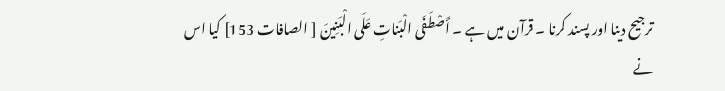ترجیح دینا اور پسند کرنا ۔ قرآن میں ہے ۔ أَصْطَفَى الْبَناتِ عَلَى الْبَنِينَ [ الصافات 153] کیا اس نے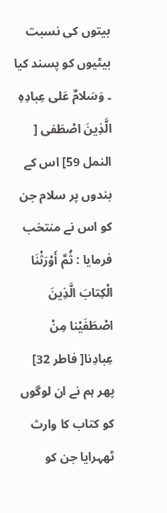بیتوں کی نسبت بیٹیوں کو پسند کیا ۔ وَسَلامٌ عَلى عِبادِهِ الَّذِينَ اصْطَفى [ النمل 59] اس کے بندوں پر سلام جن کو اس نے منتخب فرمایا : ثُمَّ أَوْرَثْنَا الْكِتابَ الَّذِينَ اصْطَفَيْنا مِنْ عِبادِنا[ فاطر 32] پھر ہم نے ان لوگوں کو کتاب کا وارث ٹھہرایا جن کو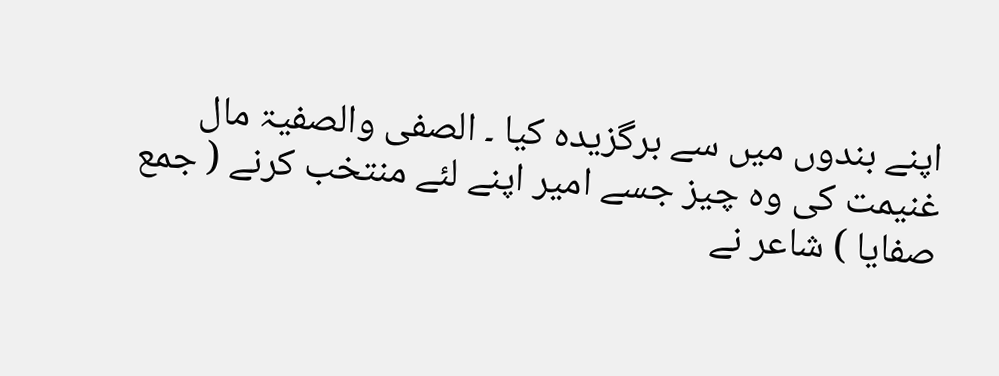اپنے بندوں میں سے برگزیدہ کیا ۔ الصفی والصفیۃ مال غنیمت کی وہ چیز جسے امیر اپنے لئے منتخب کرنے ( جمع صفایا ) شاعر نے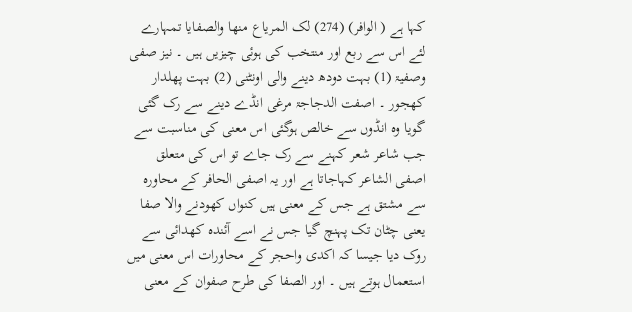کہا ہے ( الوافر) (274) لک المریاع منھا والصفایا تمہارے لئے اس سے ربع اور منتخب کی ہوئی چیزیں ہیں ۔ نیز صفی وصفیۃ (1) بہت دودھ دینے والی اونٹنی (2) بہت پھلدار کھجور ۔ اصفت الدجاجۃ مرغی انڈے دینے سے رک گئی گویا وہ انڈوں سے خالص ہوگئی اس معنی کی مناسبت سے جب شاعر شعر کہنے سے رک جاے تو اس کی متعلق اصفی الشاعر کہاجاتا ہے اور یہ اصفی الحافر کے محاورہ سے مشتق ہے جس کے معنی ہیں کنواں کھودنے والا صفا یعنی چٹان تک پہنچ گیا جس نے اسے آئندہ کھدائی سے روک دیا جیسا کہ اکدی واحجر کے محاورات اس معنی میں استعمال ہوتے ہیں ۔ اور الصفا کی طرح صفوان کے معنی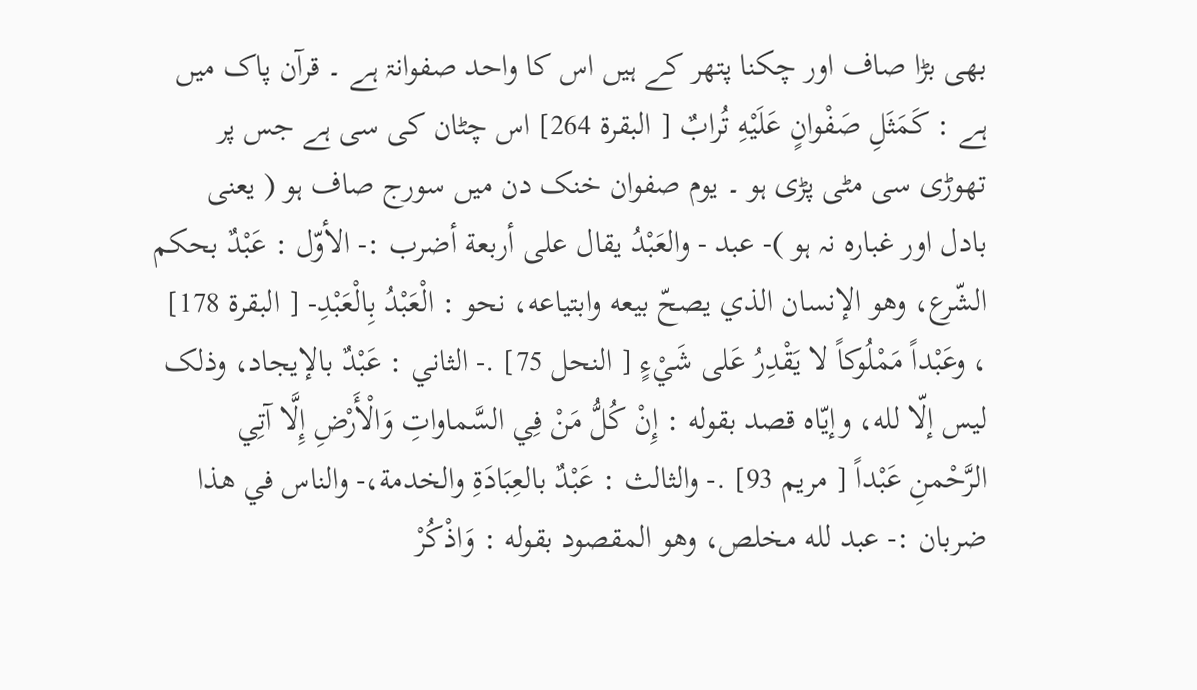بھی بڑا صاف اور چکنا پتھر کے ہیں اس کا واحد صفوانۃ ہے ۔ قرآن پاک میں ہے : كَمَثَلِ صَفْوانٍ عَلَيْهِ تُرابٌ [ البقرة 264] اس چٹان کی سی ہے جس پر تھوڑی سی مٹی پڑی ہو ۔ یوم صفوان خنک دن میں سورج صاف ہو ( یعنی بادل اور غبارہ نہ ہو )- عبد - والعَبْدُ يقال علی أربعة أضرب :- الأوّل : عَبْدٌ بحکم الشّرع، وهو الإنسان الذي يصحّ بيعه وابتیاعه، نحو : الْعَبْدُ بِالْعَبْدِ- [ البقرة 178] ، وعَبْداً مَمْلُوكاً لا يَقْدِرُ عَلى شَيْءٍ [ النحل 75] .- الثاني : عَبْدٌ بالإيجاد، وذلک ليس إلّا لله، وإيّاه قصد بقوله : إِنْ كُلُّ مَنْ فِي السَّماواتِ وَالْأَرْضِ إِلَّا آتِي الرَّحْمنِ عَبْداً [ مریم 93] .- والثالث : عَبْدٌ بالعِبَادَةِ والخدمة،- والناس في هذا ضربان :- عبد لله مخلص، وهو المقصود بقوله : وَاذْكُرْ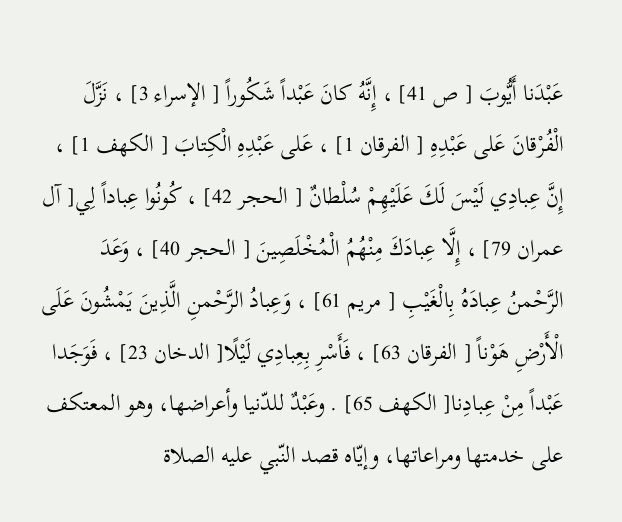عَبْدَنا أَيُّوبَ [ ص 41] ، إِنَّهُ كانَ عَبْداً شَكُوراً [ الإسراء 3] ، نَزَّلَ الْفُرْقانَ عَلى عَبْدِهِ [ الفرقان 1] ، عَلى عَبْدِهِ الْكِتابَ [ الكهف 1] ، إِنَّ عِبادِي لَيْسَ لَكَ عَلَيْهِمْ سُلْطانٌ [ الحجر 42] ، كُونُوا عِباداً لِي[ آل عمران 79] ، إِلَّا عِبادَكَ مِنْهُمُ الْمُخْلَصِينَ [ الحجر 40] ، وَعَدَ الرَّحْمنُ عِبادَهُ بِالْغَيْبِ [ مریم 61] ، وَعِبادُ الرَّحْمنِ الَّذِينَ يَمْشُونَ عَلَى الْأَرْضِ هَوْناً [ الفرقان 63] ، فَأَسْرِ بِعِبادِي لَيْلًا[ الدخان 23] ، فَوَجَدا عَبْداً مِنْ عِبادِنا[ الكهف 65] . وعَبْدٌ للدّنيا وأعراضها، وهو المعتکف علی خدمتها ومراعاتها، وإيّاه قصد النّبي عليه الصلاة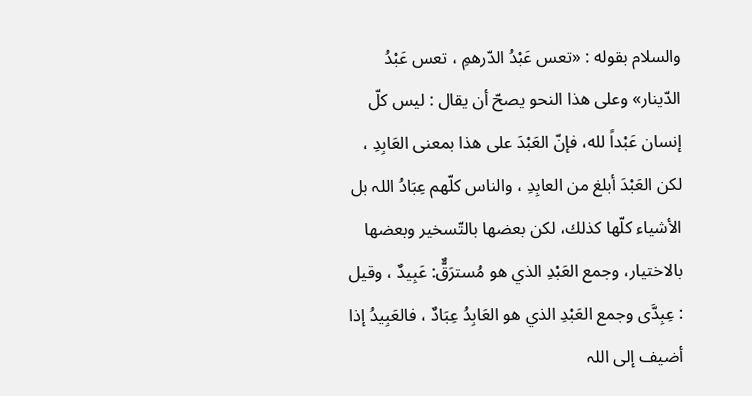والسلام بقوله : «تعس عَبْدُ الدّرهمِ ، تعس عَبْدُ الدّينار» وعلی هذا النحو يصحّ أن يقال : ليس كلّ إنسان عَبْداً لله، فإنّ العَبْدَ علی هذا بمعنی العَابِدِ ، لکن العَبْدَ أبلغ من العابِدِ ، والناس کلّهم عِبَادُ اللہ بل الأشياء کلّها كذلك، لکن بعضها بالتّسخیر وبعضها بالاختیار، وجمع العَبْدِ الذي هو مُسترَقٌّ: عَبِيدٌ ، وقیل : عِبِدَّى وجمع العَبْدِ الذي هو العَابِدُ عِبَادٌ ، فالعَبِيدُ إذا أضيف إلى اللہ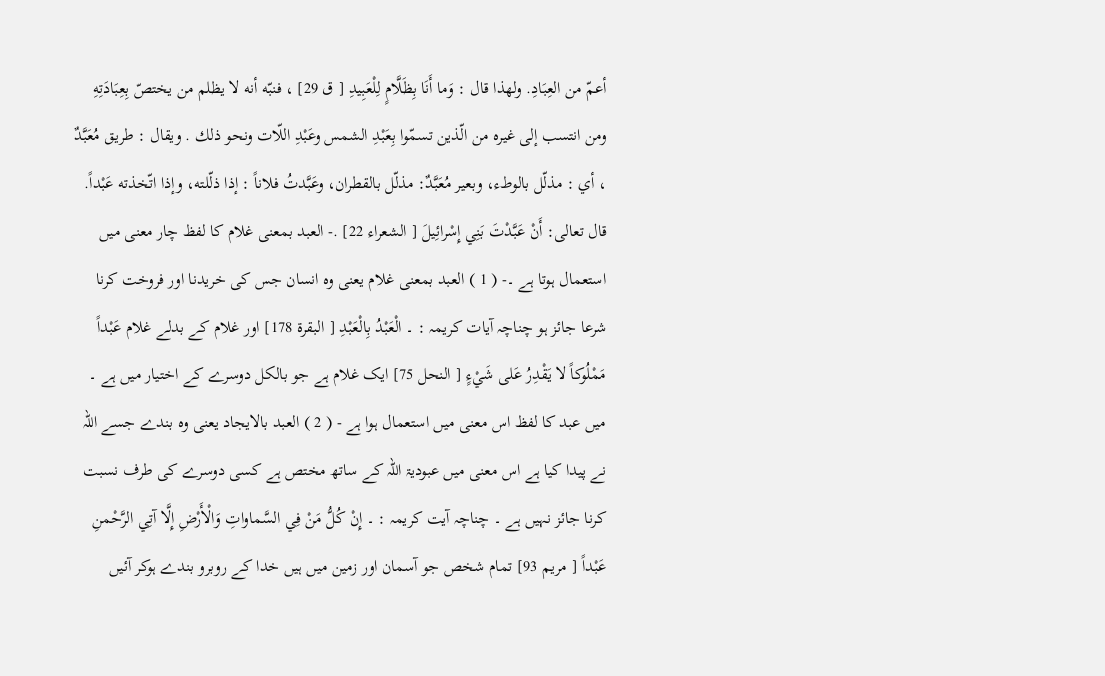أعمّ من العِبَادِ. ولهذا قال : وَما أَنَا بِظَلَّامٍ لِلْعَبِيدِ [ ق 29] ، فنبّه أنه لا يظلم من يختصّ بِعِبَادَتِهِ ومن انتسب إلى غيره من الّذين تسمّوا بِعَبْدِ الشمس وعَبْدِ اللّات ونحو ذلك . ويقال : طریق مُعَبَّدٌ ، أي : مذلّل بالوطء، وبعیر مُعَبَّدٌ: مذلّل بالقطران، وعَبَّدتُ فلاناً : إذا ذلّلته، وإذا اتّخذته عَبْداً. قال تعالی: أَنْ عَبَّدْتَ بَنِي إِسْرائِيلَ [ الشعراء 22] .- العبد بمعنی غلام کا لفظ چار معنی میں استعمال ہوتا ہے ۔- ( 1 ) العبد بمعنی غلام یعنی وہ انسان جس کی خریدنا اور فروخت کرنا شرعا جائز ہو چناچہ آیات کریمہ : ۔ الْعَبْدُ بِالْعَبْدِ [ البقرة 178] اور غلام کے بدلے غلام عَبْداً مَمْلُوكاً لا يَقْدِرُ عَلى شَيْءٍ [ النحل 75] ایک غلام ہے جو بالکل دوسرے کے اختیار میں ہے ۔ میں عبد کا لفظ اس معنی میں استعمال ہوا ہے - ( 2 ) العبد بالایجاد یعنی وہ بندے جسے اللہ نے پیدا کیا ہے اس معنی میں عبودیۃ اللہ کے ساتھ مختص ہے کسی دوسرے کی طرف نسبت کرنا جائز نہیں ہے ۔ چناچہ آیت کریمہ : ۔ إِنْ كُلُّ مَنْ فِي السَّماواتِ وَالْأَرْضِ إِلَّا آتِي الرَّحْمنِ عَبْداً [ مریم 93] تمام شخص جو آسمان اور زمین میں ہیں خدا کے روبرو بندے ہوکر آئیں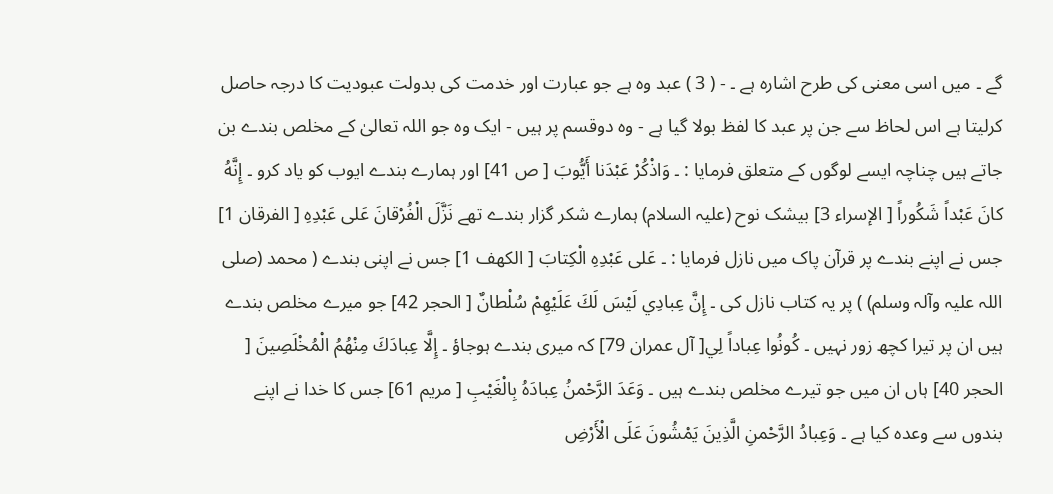گے ۔ میں اسی معنی کی طرح اشارہ ہے ۔ - ( 3 ) عبد وہ ہے جو عبارت اور خدمت کی بدولت عبودیت کا درجہ حاصل کرلیتا ہے اس لحاظ سے جن پر عبد کا لفظ بولا گیا ہے - وہ دوقسم پر ہیں - ایک وہ جو اللہ تعالیٰ کے مخلص بندے بن جاتے ہیں چناچہ ایسے لوگوں کے متعلق فرمایا : ۔ وَاذْكُرْ عَبْدَنا أَيُّوبَ [ ص 41] اور ہمارے بندے ایوب کو یاد کرو ۔ إِنَّهُ كانَ عَبْداً شَكُوراً [ الإسراء 3] بیشک نوح (علیہ السلام) ہمارے شکر گزار بندے تھے نَزَّلَ الْفُرْقانَ عَلى عَبْدِهِ [ الفرقان 1] جس نے اپنے بندے پر قرآن پاک میں نازل فرمایا : ۔ عَلى عَبْدِهِ الْكِتابَ [ الكهف 1] جس نے اپنی بندے ( محمد (صلی اللہ علیہ وآلہ وسلم) ) پر یہ کتاب نازل کی ۔ إِنَّ عِبادِي لَيْسَ لَكَ عَلَيْهِمْ سُلْطانٌ [ الحجر 42] جو میرے مخلص بندے ہیں ان پر تیرا کچھ زور نہیں ۔ كُونُوا عِباداً لِي[ آل عمران 79] کہ میری بندے ہوجاؤ ۔ إِلَّا عِبادَكَ مِنْهُمُ الْمُخْلَصِينَ [ الحجر 40] ہاں ان میں جو تیرے مخلص بندے ہیں ۔ وَعَدَ الرَّحْمنُ عِبادَهُ بِالْغَيْبِ [ مریم 61] جس کا خدا نے اپنے بندوں سے وعدہ کیا ہے ۔ وَعِبادُ الرَّحْمنِ الَّذِينَ يَمْشُونَ عَلَى الْأَرْضِ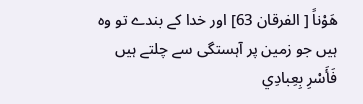هَوْناً [ الفرقان 63] اور خدا کے بندے تو وہ ہیں جو زمین پر آہستگی سے چلتے ہیں فَأَسْرِ بِعِبادِي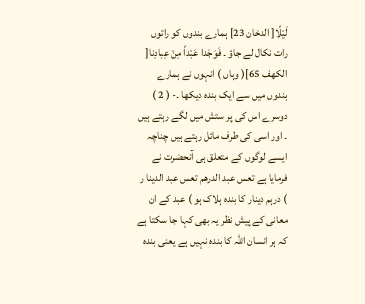لَيْلًا[ الدخان 23] ہمارے بندوں کو راتوں رات نکال لے جاؤ ۔ فَوَجَدا عَبْداً مِنْ عِبادِنا[ الكهف 65]( وہاں ) انہوں نے ہمارے بندوں میں سے ایک بندہ دیکھا ۔- ( 2 ) دوسرے اس کی پر ستش میں لگے رہتے ہیں ۔ اور اسی کی طرف مائل رہتے ہیں چناچہ ایسے لوگوں کے متعلق ہی آنحضرت نے فرمایا ہے تعس عبد الدرھم تعس عبد الدینا ر ) درہم دینار کا بندہ ہلاک ہو ) عبد کے ان معانی کے پیش نظر یہ بھی کہا جا سکتا ہے کہ ہر انسان اللہ کا بندہ نہیں ہے یعنی بندہ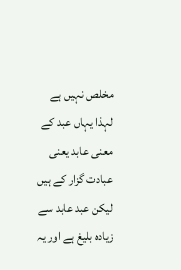مخلص نہیں ہے لہذا یہاں عبد کے معنی عابد یعنی عبادت گزار کے ہیں لیکن عبد عابد سے زیادہ بلیغ ہے اور یہ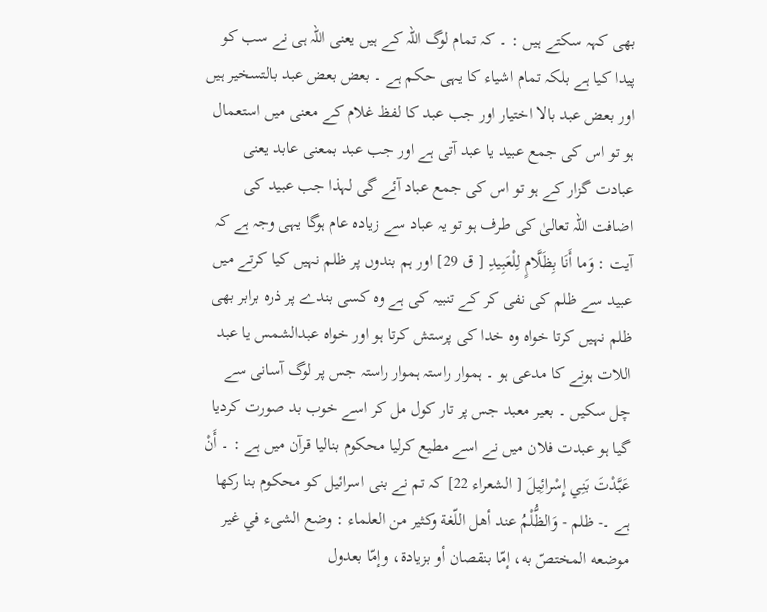بھی کہہ سکتے ہیں : ۔ کہ تمام لوگ اللہ کے ہیں یعنی اللہ ہی نے سب کو پیدا کیا ہے بلکہ تمام اشیاء کا یہی حکم ہے ۔ بعض بعض عبد بالتسخیر ہیں اور بعض عبد بالا اختیار اور جب عبد کا لفظ غلام کے معنی میں استعمال ہو تو اس کی جمع عبید یا عبد آتی ہے اور جب عبد بمعنی عابد یعنی عبادت گزار کے ہو تو اس کی جمع عباد آئے گی لہذا جب عبید کی اضافت اللہ تعالیٰ کی طرف ہو تو یہ عباد سے زیادہ عام ہوگا یہی وجہ ہے کہ آیت : وَما أَنَا بِظَلَّامٍ لِلْعَبِيدِ [ ق 29] اور ہم بندوں پر ظلم نہیں کیا کرتے میں عبید سے ظلم کی نفی کر کے تنبیہ کی ہے وہ کسی بندے پر ذرہ برابر بھی ظلم نہیں کرتا خواہ وہ خدا کی پرستش کرتا ہو اور خواہ عبدالشمس یا عبد اللات ہونے کا مدعی ہو ۔ ہموار راستہ ہموار راستہ جس پر لوگ آسانی سے چل سکیں ۔ بعیر معبد جس پر تار کول مل کر اسے خوب بد صورت کردیا گیا ہو عبدت فلان میں نے اسے مطیع کرلیا محکوم بنالیا قرآن میں ہے : ۔ أَنْ عَبَّدْتَ بَنِي إِسْرائِيلَ [ الشعراء 22] کہ تم نے بنی اسرائیل کو محکوم بنا رکھا ہے ۔- ظلم - وَالظُّلْمُ عند أهل اللّغة وكثير من العلماء : وضع الشیء في غير موضعه المختصّ به، إمّا بنقصان أو بزیادة، وإمّا بعدول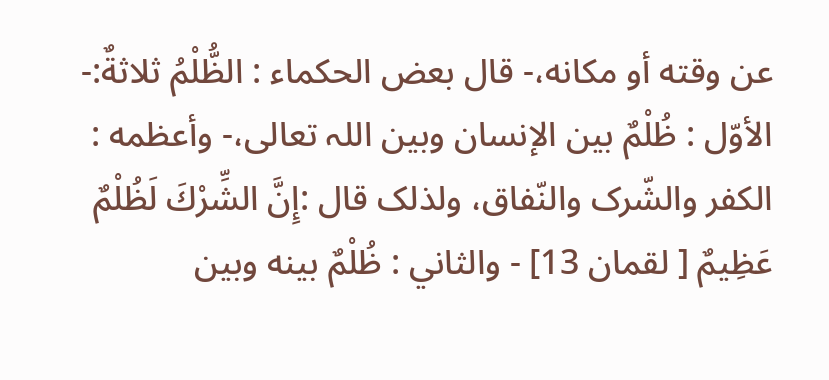عن وقته أو مکانه،- قال بعض الحکماء : الظُّلْمُ ثلاثةٌ:- الأوّل : ظُلْمٌ بين الإنسان وبین اللہ تعالی،- وأعظمه : الکفر والشّرک والنّفاق، ولذلک قال :إِنَّ الشِّرْكَ لَظُلْمٌ عَظِيمٌ [ لقمان 13] - والثاني : ظُلْمٌ بينه وبین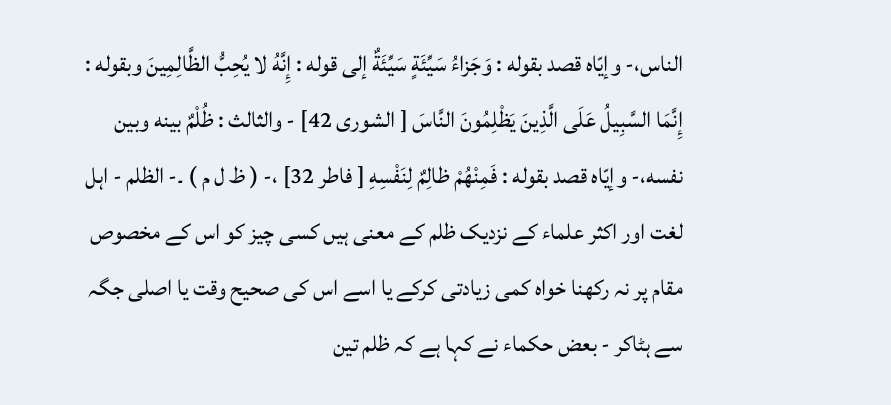الناس،- وإيّاه قصد بقوله : وَجَزاءُ سَيِّئَةٍ سَيِّئَةٌ إلى قوله : إِنَّهُ لا يُحِبُّ الظَّالِمِينَ وبقوله : إِنَّمَا السَّبِيلُ عَلَى الَّذِينَ يَظْلِمُونَ النَّاسَ [ الشوری 42] - والثالث : ظُلْمٌ بينه وبین نفسه،- وإيّاه قصد بقوله : فَمِنْهُمْ ظالِمٌ لِنَفْسِهِ [ فاطر 32] ،- ( ظ ل م ) ۔- الظلم - اہل لغت اور اکثر علماء کے نزدیک ظلم کے معنی ہیں کسی چیز کو اس کے مخصوص مقام پر نہ رکھنا خواہ کمی زیادتی کرکے یا اسے اس کی صحیح وقت یا اصلی جگہ سے ہٹاکر - بعض حکماء نے کہا ہے کہ ظلم تین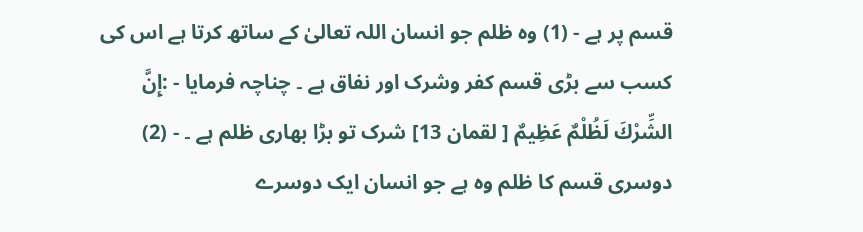قسم پر ہے - (1) وہ ظلم جو انسان اللہ تعالیٰ کے ساتھ کرتا ہے اس کی کسب سے بڑی قسم کفر وشرک اور نفاق ہے ۔ چناچہ فرمایا - :إِنَّ الشِّرْكَ لَظُلْمٌ عَظِيمٌ [ لقمان 13] شرک تو بڑا بھاری ظلم ہے ۔ - (2) دوسری قسم کا ظلم وہ ہے جو انسان ایک دوسرے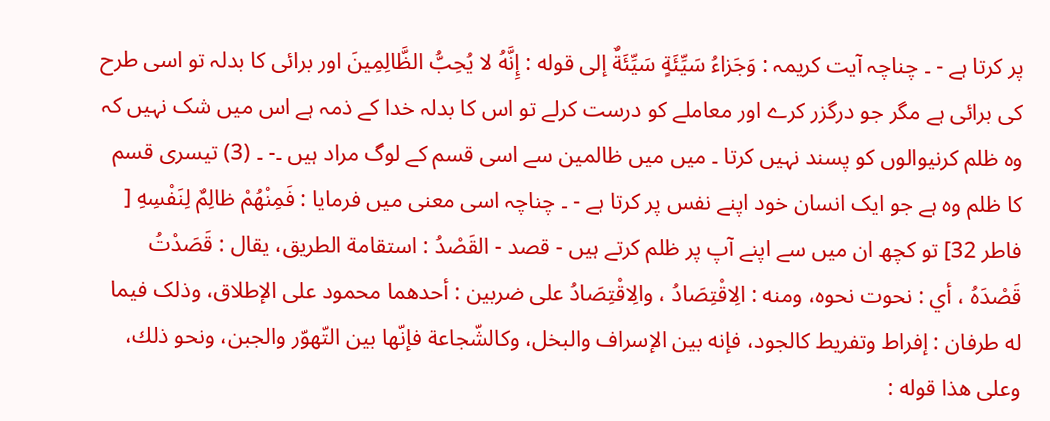پر کرتا ہے - ۔ چناچہ آیت کریمہ : وَجَزاءُ سَيِّئَةٍ سَيِّئَةٌ إلى قوله : إِنَّهُ لا يُحِبُّ الظَّالِمِينَ اور برائی کا بدلہ تو اسی طرح کی برائی ہے مگر جو درگزر کرے اور معاملے کو درست کرلے تو اس کا بدلہ خدا کے ذمہ ہے اس میں شک نہیں کہ وہ ظلم کرنیوالوں کو پسند نہیں کرتا ۔ میں میں ظالمین سے اسی قسم کے لوگ مراد ہیں ۔- ۔ (3) تیسری قسم کا ظلم وہ ہے جو ایک انسان خود اپنے نفس پر کرتا ہے - ۔ چناچہ اسی معنی میں فرمایا : فَمِنْهُمْ ظالِمٌ لِنَفْسِهِ [ فاطر 32] تو کچھ ان میں سے اپنے آپ پر ظلم کرتے ہیں - قصد - القَصْدُ : استقامة الطریق، يقال : قَصَدْتُ قَصْدَهُ ، أي : نحوت نحوه، ومنه : الِاقْتِصَادُ ، والِاقْتِصَادُ علی ضربین : أحدهما محمود علی الإطلاق، وذلک فيما له طرفان : إفراط وتفریط کالجود، فإنه بين الإسراف والبخل، وکالشّجاعة فإنّها بين التّهوّر والجبن، ونحو ذلك، وعلی هذا قوله :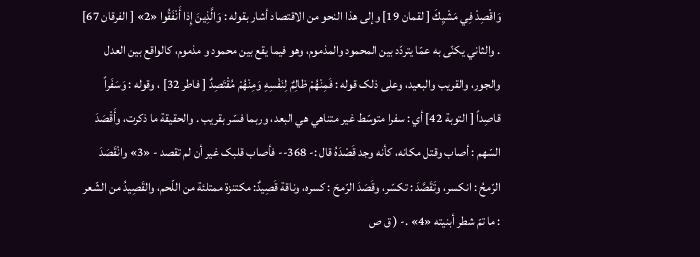وَاقْصِدْ فِي مَشْيِكَ [ لقمان 19] وإلى هذا النحو من الاقتصاد أشار بقوله : وَالَّذِينَ إِذا أَنْفَقُوا «2» [ الفرقان 67] . والثاني يكنّى به عمّا يتردّد بين المحمود والمذموم، وهو فيما يقع بين محمود و مذموم، کالواقع بين العدل والجور، والقریب والبعید، وعلی ذلک قوله : فَمِنْهُمْ ظالِمٌ لِنَفْسِهِ وَمِنْهُمْ مُقْتَصِدٌ [ فاطر 32] ، وقوله : وَسَفَراً قاصِداً [ التوبة 42] أي : سفرا متوسّط غير متناهي هي البعد، وربما فسّر بقریب . والحقیقة ما ذکرت، وأَقْصَدَ السّهم : أصاب وقتل مکانه، كأنه وجد قَصْدَهُ قال :- 368-- فأصاب قلبک غير أن لم تقصد - «3» وانْقَصَدَ الرّمحُ : انکسر، وتَقَصَّدَ : تكسّر، وقَصَدَ الرّمحَ : كسره، وناقة قَصِيدٌ: مکتنزة ممتلئة من اللّحم، والقَصِيدُ من الشّعر : ما تمّ شطر أبنیته «4» .- ( ق ص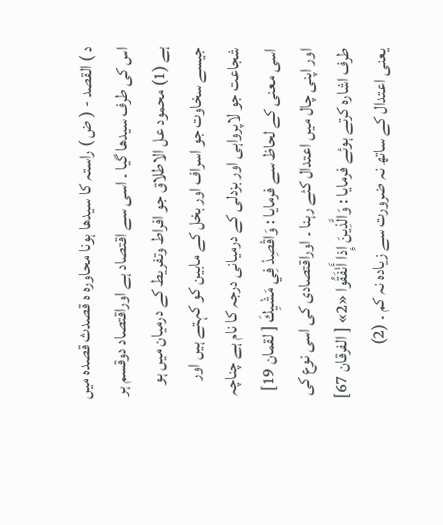د ) القصد - ( ض ) راستہ کا سیدھا ہونا محاورہ ہ قصدث قصدہ میں اس کی طرف سیدھا گیا ۔ اسی سے اقتصاد ہے اوراقتصاد دوقسم ہر ہے (1) محمود عل الاطلاق جو افراط وتفریط کے درمیان میں ہو جیسے سخاوت جو اسراف اور بخل کے مابین کو کہتے ہیں اور شجاعت جو لاپرواہی اور بزدلی کے درمیانی درجہ کا نام ہے چناچہ اسی معنی کے لحاظ سے فرمایا : وَاقْصِدْ فِي مَشْيِكَ [ لقمان 19] اور اپنی چال میں اعتدال کئے رہنا ۔ اوراقتصادی کی اسی نوع کی طرف اشارہ کرتے ہوئے فرمایا : وَالَّذِينَ إِذا أَنْفَقُوا «2» [ الفرقان 67] یعنی اعتدال کے ساتھ نہ ضرورت سے زیادہ نہ کم ۔ (2)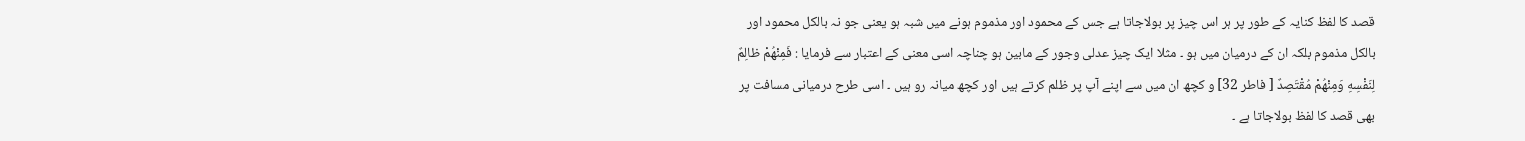قصد کا لفظ کنایہ کے طور پر ہر اس چیز پر بولاجاتا ہے جس کے محمود اور مذموم ہونے میں شبہ ہو یعنی جو نہ بالکل محمود اور بالکل مذموم بلکہ ان کے درمیان میں ہو ۔ مثلا ایک چیز عدلی وجور کے مابین ہو چناچہ اسی معنی کے اعتبار سے فرمایا : فَمِنْهُمْ ظالِمٌ لِنَفْسِهِ وَمِنْهُمْ مُقْتَصِدٌ [ فاطر 32] و کچھ ان میں سے اپنے آپ پر ظلم کرتے ہیں اور کچھ میانہ رو ہیں ۔ اسی طرح درمیانی مسافت پر بھی قصد کا لفظ بولاجاتا ہے ۔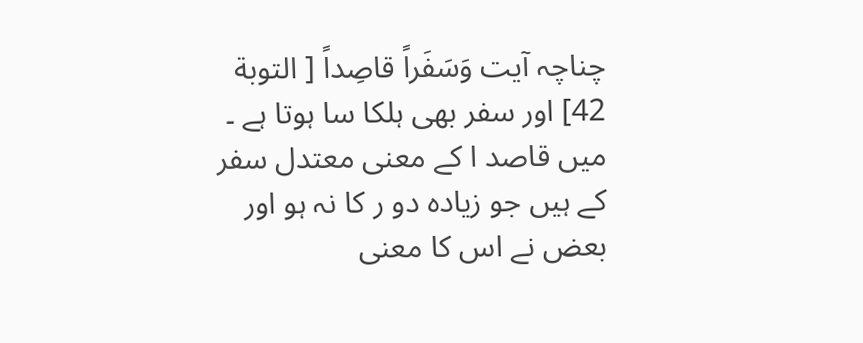چناچہ آیت وَسَفَراً قاصِداً [ التوبة 42] اور سفر بھی ہلکا سا ہوتا ہے ۔ میں قاصد ا کے معنی معتدل سفر کے ہیں جو زیادہ دو ر کا نہ ہو اور بعض نے اس کا معنی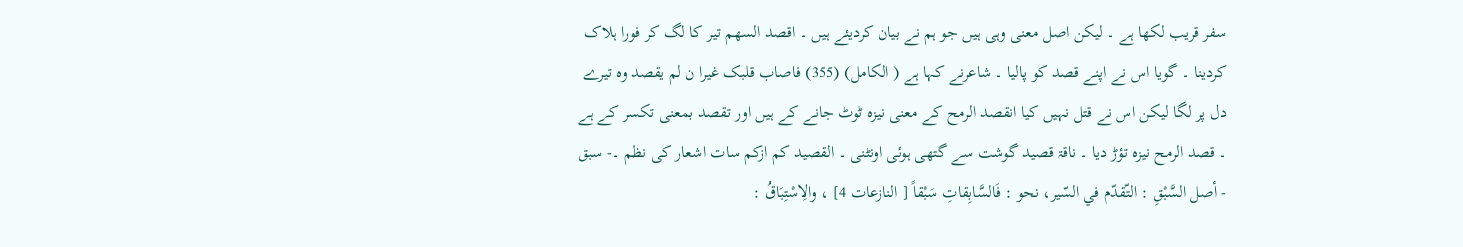سفر قریب لکھا ہے ۔ لیکن اصل معنی وہی ہیں جو ہم نے بیان کردیئے ہیں ۔ اقصد السھم تیر کا لگ کر فورا ہلاک کردینا ۔ گویا اس نے اپنے قصد کو پالیا ۔ شاعرنے کہا ہے ( الکامل) (355) فاصاب قلبک غیرا ن لم یقصد وہ تیرے دل پر لگا لیکن اس نے قتل نہیں کیا انقصد الرمح کے معنی نیزہ ٹوٹ جانے کے ہیں اور تقصد بمعنی تکسر کے ہے ۔ قصد الرمح نیزہ تؤڑ دیا ۔ ناقۃ قصید گوشت سے گتھی ہوئی اونٹنی ۔ القصید کم ازکم سات اشعار کی نظم ۔- سبق - أصل السَّبْقِ : التّقدّم في السّير، نحو : فَالسَّابِقاتِ سَبْقاً [ النازعات 4] ، والِاسْتِبَاقُ :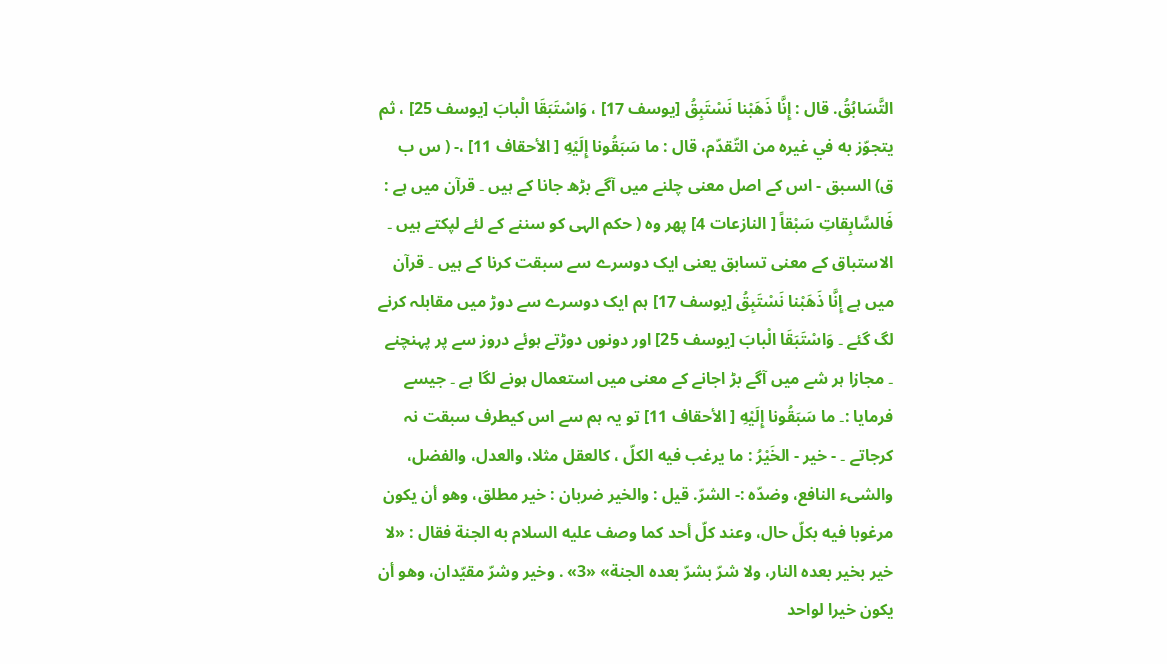التَّسَابُقُ. قال : إِنَّا ذَهَبْنا نَسْتَبِقُ [يوسف 17] ، وَاسْتَبَقَا الْبابَ [يوسف 25] ، ثم يتجوّز به في غيره من التّقدّم، قال : ما سَبَقُونا إِلَيْهِ [ الأحقاف 11] ،- ( س ب ق) السبق - اس کے اصل معنی چلنے میں آگے بڑھ جانا کے ہیں ۔ قرآن میں ہے : فَالسَّابِقاتِ سَبْقاً [ النازعات 4] پھر وہ ( حکم الہی کو سننے کے لئے لپکتے ہیں ۔ الاستباق کے معنی تسابق یعنی ایک دوسرے سے سبقت کرنا کے ہیں ۔ قرآن میں ہے إِنَّا ذَهَبْنا نَسْتَبِقُ [يوسف 17] ہم ایک دوسرے سے دوڑ میں مقابلہ کرنے لگ گئے ۔ وَاسْتَبَقَا الْبابَ [يوسف 25] اور دونوں دوڑتے ہوئے دروز سے پر پہنچنے ۔ مجازا ہر شے میں آگے بڑ اجانے کے معنی میں استعمال ہونے لگا ہے ۔ جیسے فرمایا :۔ ما سَبَقُونا إِلَيْهِ [ الأحقاف 11] تو یہ ہم سے اس کیطرف سبقت نہ کرجاتے ۔ - خير - الخَيْرُ : ما يرغب فيه الكلّ ، کالعقل مثلا، والعدل، والفضل، والشیء النافع، وضدّه :- الشرّ. قيل : والخیر ضربان : خير مطلق، وهو أن يكون مرغوبا فيه بكلّ حال، وعند کلّ أحد کما وصف عليه السلام به الجنة فقال : «لا خير بخیر بعده النار، ولا شرّ بشرّ بعده الجنة» «3» . وخیر وشرّ مقيّدان، وهو أن يكون خيرا لواحد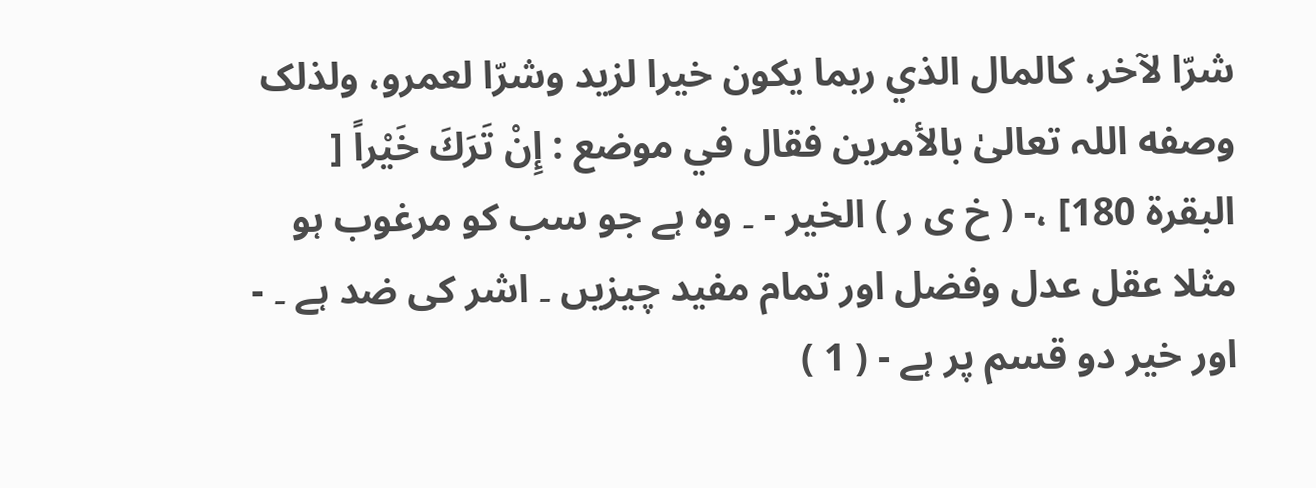شرّا لآخر، کالمال الذي ربما يكون خيرا لزید وشرّا لعمرو، ولذلک وصفه اللہ تعالیٰ بالأمرین فقال في موضع : إِنْ تَرَكَ خَيْراً [ البقرة 180] ،- ( خ ی ر ) الخیر - ۔ وہ ہے جو سب کو مرغوب ہو مثلا عقل عدل وفضل اور تمام مفید چیزیں ۔ اشر کی ضد ہے ۔ - اور خیر دو قسم پر ہے - ( 1 )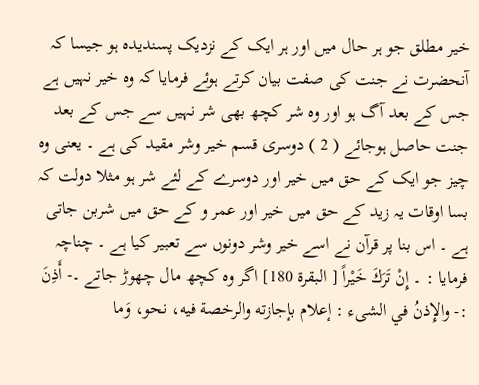خیر مطلق جو ہر حال میں اور ہر ایک کے نزدیک پسندیدہ ہو جیسا کہ آنحضرت نے جنت کی صفت بیان کرتے ہوئے فرمایا کہ وہ خیر نہیں ہے جس کے بعد آگ ہو اور وہ شر کچھ بھی شر نہیں سے جس کے بعد جنت حاصل ہوجائے ( 2 ) دوسری قسم خیر وشر مقید کی ہے ۔ یعنی وہ چیز جو ایک کے حق میں خیر اور دوسرے کے لئے شر ہو مثلا دولت کہ بسا اوقات یہ زید کے حق میں خیر اور عمر و کے حق میں شربن جاتی ہے ۔ اس بنا پر قرآن نے اسے خیر وشر دونوں سے تعبیر کیا ہے ۔ چناچہ فرمایا : ۔ إِنْ تَرَكَ خَيْراً [ البقرة 180] اگر وہ کچھ مال چھوڑ جاتے ۔- أَذِنَ :- والإِذنُ في الشیء : إعلام بإجازته والرخصة فيه، نحو، وَما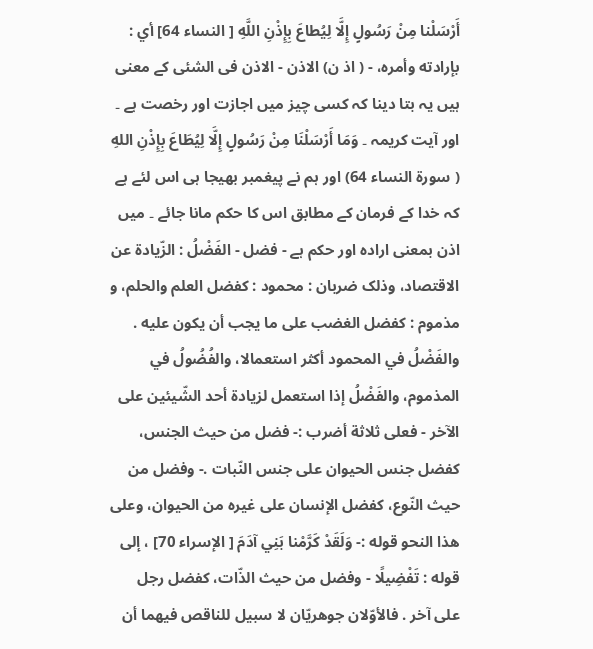أَرْسَلْنا مِنْ رَسُولٍ إِلَّا لِيُطاعَ بِإِذْنِ اللَّهِ [ النساء 64] أي : بإرادته وأمره، - ( اذ ن) الاذن - الاذن فی الشئی کے معنی ہیں یہ بتا دینا کہ کسی چیز میں اجازت اور رخصت ہے ۔ اور آیت کریمہ ۔ وَمَا أَرْسَلْنَا مِنْ رَسُولٍ إِلَّا لِيُطَاعَ بِإِذْنِ اللهِ ( سورة النساء 64) اور ہم نے پیغمبر بھیجا ہی اس لئے ہے کہ خدا کے فرمان کے مطابق اس کا حکم مانا جائے ۔ میں اذن بمعنی ارادہ اور حکم ہے - فضل - الفَضْلُ : الزّيادة عن الاقتصاد، وذلک ضربان : محمود : کفضل العلم والحلم، و مذموم : کفضل الغضب علی ما يجب أن يكون عليه . والفَضْلُ في المحمود أكثر استعمالا، والفُضُولُ في المذموم، والفَضْلُ إذا استعمل لزیادة أحد الشّيئين علی الآخر - فعلی ثلاثة أضرب :- فضل من حيث الجنس، کفضل جنس الحیوان علی جنس النّبات .- وفضل من حيث النّوع، کفضل الإنسان علی غيره من الحیوان، وعلی هذا النحو قوله :- وَلَقَدْ كَرَّمْنا بَنِي آدَمَ [ الإسراء 70] ، إلى قوله : تَفْضِيلًا - وفضل من حيث الذّات، کفضل رجل علی آخر . فالأوّلان جوهريّان لا سبیل للناقص فيهما أن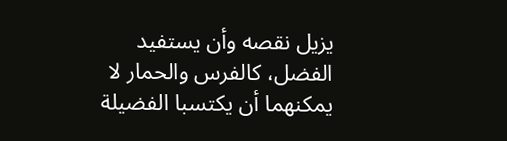يزيل نقصه وأن يستفید الفضل، کالفرس والحمار لا يمكنهما أن يکتسبا الفضیلة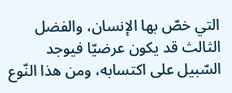التي خصّ بها الإنسان، والفضل الثالث قد يكون عرضيّا فيوجد السّبيل علی اکتسابه، ومن هذا النّوع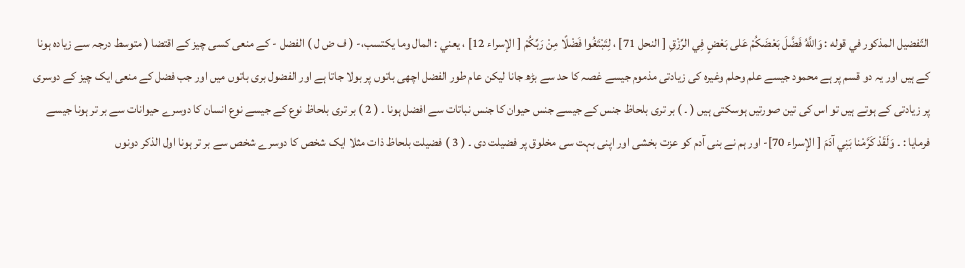التّفضیل المذکور في قوله : وَاللَّهُ فَضَّلَ بَعْضَكُمْ عَلى بَعْضٍ فِي الرِّزْقِ [ النحل 71] ، لِتَبْتَغُوا فَضْلًا مِنْ رَبِّكُمْ [ الإسراء 12] ، يعني : المال وما يکتسب،- ( ف ض ل ) الفضل - کے منعی کسی چیز کے اقتضا ( متوسط درجہ سے زیادہ ہونا کے ہیں اور یہ دو قسم پر ہے محمود جیسے علم وحلم وغیرہ کی زیادتی مذموم جیسے غصہ کا حد سے بڑھ جانا لیکن عام طور الفضل اچھی باتوں پر بولا جاتا ہے اور الفضول بری باتوں میں اور جب فضل کے منعی ایک چیز کے دوسری پر زیادتی کے ہوتے ہیں تو اس کی تین صورتیں ہوسکتی ہیں ( ۔ ) بر تری بلحاظ جنس کے جیسے جنس حیوان کا جنس نباتات سے افضل ہونا ۔ ( 2 ) بر تری بلحاظ نوع کے جیسے نوع انسان کا دوسرے حیوانات سے بر تر ہونا جیسے فرمایا : ۔ وَلَقَدْ كَرَّمْنا بَنِي آدَمَ [ الإسراء 70]- اور ہم نے بنی آدم کو عزت بخشی اور اپنی بہت سی مخلوق پر فضیلت دی ۔ ( 3 ) فضیلت بلحاظ ذات مثلا ایک شخص کا دوسرے شخص سے بر تر ہونا اول الذکر دونوں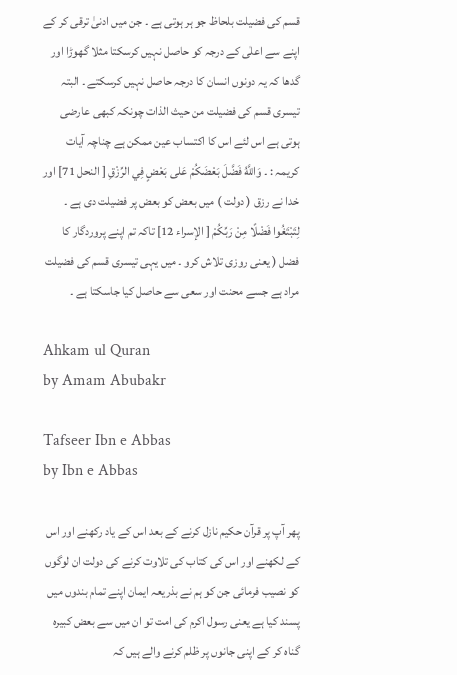قسم کی فضیلت بلحاظ جو ہر ہوتی ہے ۔ جن میں ادنیٰ ترقی کر کے اپنے سے اعلٰی کے درجہ کو حاصل نہیں کرسکتا مثلا گھوڑا اور گدھا کہ یہ دونوں انسان کا درجہ حاصل نہیں کرسکتے ۔ البتہ تیسری قسم کی فضیلت من حیث الذات چونکہ کبھی عارضی ہوتی ہے اس لئے اس کا اکتساب عین ممکن ہے چناچہ آیات کریمہ : ۔ وَاللَّهُ فَضَّلَ بَعْضَكُمْ عَلى بَعْضٍ فِي الرِّزْقِ [ النحل 71] اور خدا نے رزق ( دولت ) میں بعض کو بعض پر فضیلت دی ہے ۔ لِتَبْتَغُوا فَضْلًا مِنْ رَبِّكُمْ [ الإسراء 12] تاکہ تم اپنے پروردگار کا فضل ( یعنی روزی تلاش کرو ۔ میں یہی تیسری قسم کی فضیلت مراد ہے جسے محنت اور سعی سے حاصل کیا جاسکتا ہے ۔

Ahkam ul Quran
by Amam Abubakr

Tafseer Ibn e Abbas
by Ibn e Abbas

پھر آپ پر قرآن حکیم نازل کرنے کے بعد اس کے یاد رکھنے اور اس کے لکھنے اور اس کی کتاب کی تلاوت کرنے کی دولت ان لوگوں کو نصیب فرمائی جن کو ہم نے بذریعہ ایمان اپنے تمام بندوں میں پسند کیا ہے یعنی رسول اکرم کی امت تو ان میں سے بعض کبیرہ گناہ کر کے اپنی جانوں پر ظلم کرنے والے ہیں کہ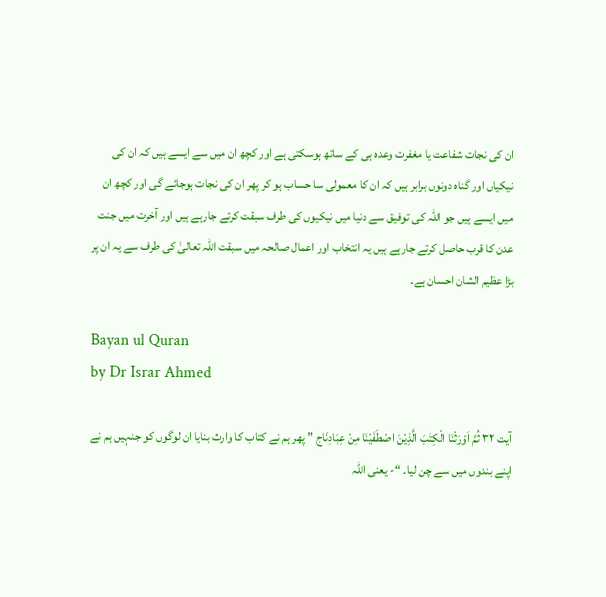ان کی نجات شفاعت یا مغفرت وعدہ ہی کے ساتھ ہوسکتی ہے اور کچھ ان میں سے ایسے ہیں کہ ان کی نیکیاں اور گناہ دونوں برابر ہیں کہ ان کا معمولی سا حساب ہو کر پھر ان کی نجات ہوجائے گی اور کچھ ان میں ایسے ہیں جو اللہ کی توفیق سے دنیا میں نیکیوں کی طرف سبقت کرتے جارہے ہیں اور آخرت میں جنت عدن کا قرب حاصل کرتے جارہے ہیں یہ انتخاب اور اعمال صالحہ میں سبقت اللہ تعالیٰ کی طرف سے یہ ان پر بڑا عظیم الشان احسان ہے۔

Bayan ul Quran
by Dr Israr Ahmed

آیت ٣٢ ثُمَّ اَوْرَثْنَا الْکِتٰبَ الَّذِیْنَ اصْطَفَیْنَا مِنْ عِبَادِنَاج ” پھر ہم نے کتاب کا وارث بنایا ان لوگوں کو جنہیں ہم نے اپنے بندوں میں سے چن لیا۔ “- یعنی اللہ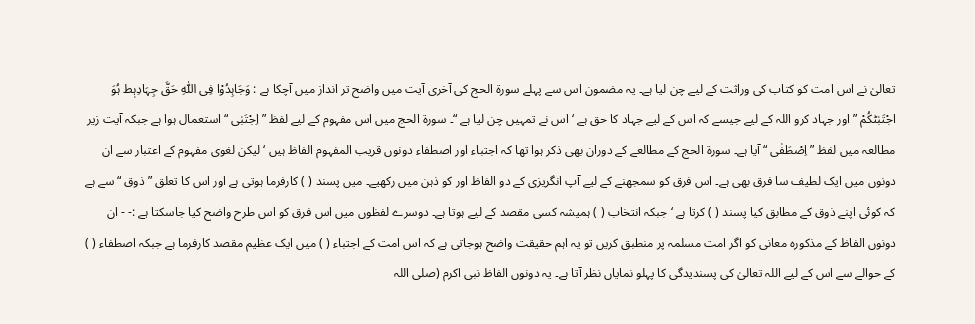تعالیٰ نے اس امت کو کتاب کی وراثت کے لیے چن لیا ہے۔ یہ مضمون اس سے پہلے سورة الحج کی آخری آیت میں واضح تر انداز میں آچکا ہے : وَجَاہِدُوْا فِی اللّٰہِ حَقَّ جِہَادِہٖط ہُوَ اجْتَبٰٹکُمْ ” اور جہاد کرو اللہ کے لیے جیسے کہ اس کے لیے جہاد کا حق ہے ‘ اس نے تمہیں چن لیا ہے “۔ سورة الحج میں اس مفہوم کے لیے لفظ ” اِجْتَبٰی “ استعمال ہوا ہے جبکہ آیت زیر مطالعہ میں لفظ ” اِصْطَفٰی “ آیا ہے۔ سورة الحج کے مطالعے کے دوران بھی ذکر ہوا تھا کہ اجتباء اور اصطفاء دونوں قریب المفہوم الفاظ ہیں ‘ لیکن لغوی مفہوم کے اعتبار سے ان دونوں میں ایک لطیف سا فرق بھی ہے۔ اس فرق کو سمجھنے کے لیے آپ انگریزی کے دو الفاظ اور کو ذہن میں رکھیے۔ میں پسند ( ) کارفرما ہوتی ہے اور اس کا تعلق ” ذوق “ سے ہے کہ کوئی اپنے ذوق کے مطابق کیا پسند ( ) کرتا ہے ‘ جبکہ انتخاب ( ) ہمیشہ کسی مقصد کے لیے ہوتا ہے۔ دوسرے لفظوں میں اس فرق کو اس طرح واضح کیا جاسکتا ہے :- - ان دونوں الفاظ کے مذکورہ معانی کو اگر امت مسلمہ پر منطبق کریں تو یہ اہم حقیقت واضح ہوجاتی ہے کہ اس امت کے اجتباء ( ) میں ایک عظیم مقصد کارفرما ہے جبکہ اصطفاء ( ) کے حوالے سے اس کے لیے اللہ تعالیٰ کی پسندیدگی کا پہلو نمایاں نظر آتا ہے۔ یہ دونوں الفاظ نبی اکرم (صلی اللہ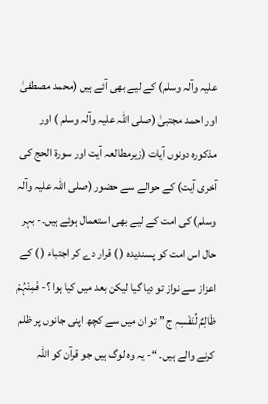علیہ وآلہ وسلم) کے لیے بھی آئے ہیں (محمد مصطفیٰ اور احمد مجتبیٰ (صلی اللہ علیہ وآلہ وسلم ) اور مذکورہ دونوں آیات (زیرمطالعہ آیت اور سورة الحج کی آخری آیت) کے حوالے سے حضور (صلی اللہ علیہ وآلہ وسلم) کی امت کے لیے بھی استعمال ہوئے ہیں۔- بہر حال اس امت کو پسندیدہ ( ) قرار دے کر اجتباء ( ) کے اعزاز سے نواز تو دیا گیا لیکن بعد میں کیا ہوا ؟- فَمِنْہُمْ ظَالِمٌ لِّنَفْسِہٖ ج ” تو ان میں سے کچھ اپنی جانوں پر ظلم کرنے والے ہیں۔ “- یہ وہ لوگ ہیں جو قرآن کو اللہ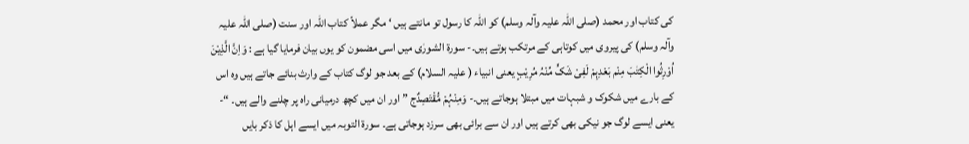کی کتاب اور محمد (صلی اللہ علیہ وآلہ وسلم) کو اللہ کا رسول تو مانتے ہیں ‘ مگر عملاً کتاب اللہ اور سنت (صلی اللہ علیہ وآلہ وسلم) کی پیروی میں کوتاہی کے مرتکب ہوتے ہیں۔- سورة الشورٰی میں اسی مضمون کو یوں بیان فرمایا گیا ہے : وَاِنَّ الَّذِیْنَ اُوْرِثُوا الْکِتٰبَ مِنْم بَعْدِہِمْ لَفِیْ شَکٍّ مِّنْہُ مُرِیْبٍ یعنی انبیاء ( علیہ السلام) کے بعد جو لوگ کتاب کے وارث بنائے جاتے ہیں وہ اس کے بارے میں شکوک و شبہات میں مبتلا ہوجاتے ہیں۔- وَمِنْہُمْ مُّقْتَصِدٌج ” اور ان میں کچھ درمیانی راہ پر چلنے والے ہیں۔ “- یعنی ایسے لوگ جو نیکی بھی کرتے ہیں اور ان سے برائی بھی سرزد ہوجاتی ہے۔ سورة التوبہ میں ایسے اہل کا ذکر بایں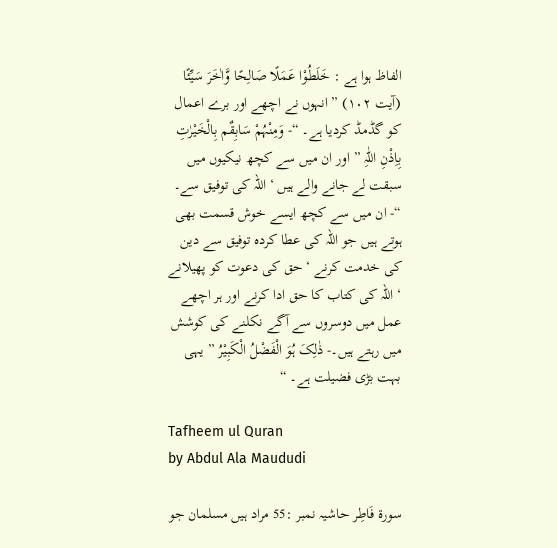الفاظ ہوا ہے : خَلَطُوْا عَمَلًا صَالِحًا وَّاٰخَرَ سَیِّئًا (آیت ١٠٢) ” انہوں نے اچھے اور برے اعمال کو گڈمڈ کردیا ہے۔ “- وَمِنْہُمْ سَابِقٌم بِالْخَیْرٰتِ بِاِذْنِ اللّٰہِ ” اور ان میں سے کچھ نیکیوں میں سبقت لے جانے والے ہیں ‘ اللہ کی توفیق سے۔ “- ان میں سے کچھ ایسے خوش قسمت بھی ہوتے ہیں جو اللہ کی عطا کردہ توفیق سے دین کی خدمت کرنے ‘ حق کی دعوت کو پھیلانے ‘ اللہ کی کتاب کا حق ادا کرنے اور ہر اچھے عمل میں دوسروں سے آگے نکلنے کی کوشش میں رہتے ہیں۔- ذٰلِکَ ہُوَ الْفَضْلُ الْکَبِیْرُ ” یہی بہت بڑی فضیلت ہے۔ “

Tafheem ul Quran
by Abdul Ala Maududi

سورة فَاطِر حاشیہ نمبر :55 مراد ہیں مسلمان جو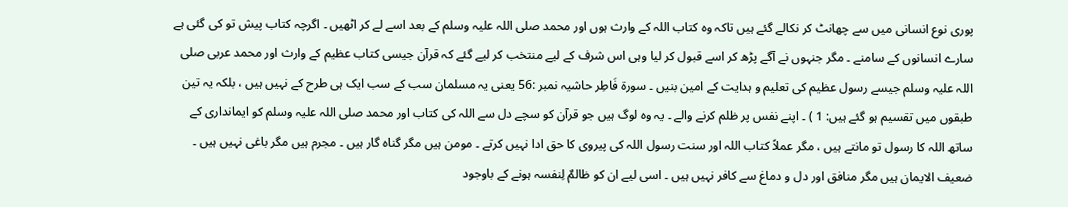پوری نوع انسانی میں سے چھانٹ کر نکالے گئے ہیں تاکہ وہ کتاب اللہ کے وارث ہوں اور محمد صلی اللہ علیہ وسلم کے بعد اسے لے کر اٹھیں ۔ اگرچہ کتاب پیش تو کی گئی ہے سارے انسانوں کے سامنے ۔ مگر جنہوں نے آگے پڑھ کر اسے قبول کر لیا وہی اس شرف کے لیے منتخب کر لیے گئے کہ قرآن جیسی کتاب عظیم کے وارث اور محمد عربی صلی اللہ علیہ وسلم جیسے رسول عظیم کی تعلیم و ہدایت کے امین بنیں ۔ سورة فَاطِر حاشیہ نمبر :56 یعنی یہ مسلمان سب کے سب ایک ہی طرح کے نہیں ہیں ، بلکہ یہ تین طبقوں میں تقسیم ہو گئے ہیں: 1 ) ۔ اپنے نفس پر ظلم کرنے والے ۔ یہ وہ لوگ ہیں جو قرآن کو سچے دل سے اللہ کی کتاب اور محمد صلی اللہ علیہ وسلم کو ایمانداری کے ساتھ اللہ کا رسول تو مانتے ہیں ، مگر عملاً کتاب اللہ اور سنت رسول اللہ کی پیروی کا حق ادا نہیں کرتے ۔ مومن ہیں مگر گناہ گار ہیں ۔ مجرم ہیں مگر باغی نہیں ہیں ۔ ضعیف الایمان ہیں مگر منافق اور دل و دماغ سے کافر نہیں ہیں ۔ اسی لیے ان کو ظالمٌ لِنفسہ ہونے کے باوجود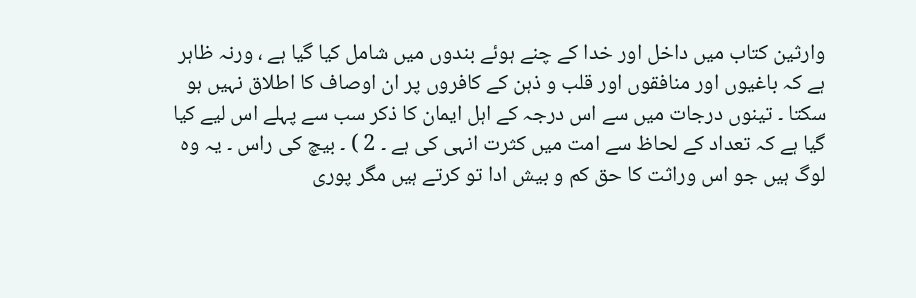وارثین کتاب میں داخل اور خدا کے چنے ہوئے بندوں میں شامل کیا گیا ہے ، ورنہ ظاہر ہے کہ باغیوں اور منافقوں اور قلب و ذہن کے کافروں پر ان اوصاف کا اطلاق نہیں ہو سکتا ۔ تینوں درجات میں سے اس درجہ کے اہل ایمان کا ذکر سب سے پہلے اس لیے کیا گیا ہے کہ تعداد کے لحاظ سے امت میں کثرت انہی کی ہے ۔ 2 ) ۔ بیچ کی راس ۔ یہ وہ لوگ ہیں جو اس وراثت کا حق کم و بیش ادا تو کرتے ہیں مگر پوری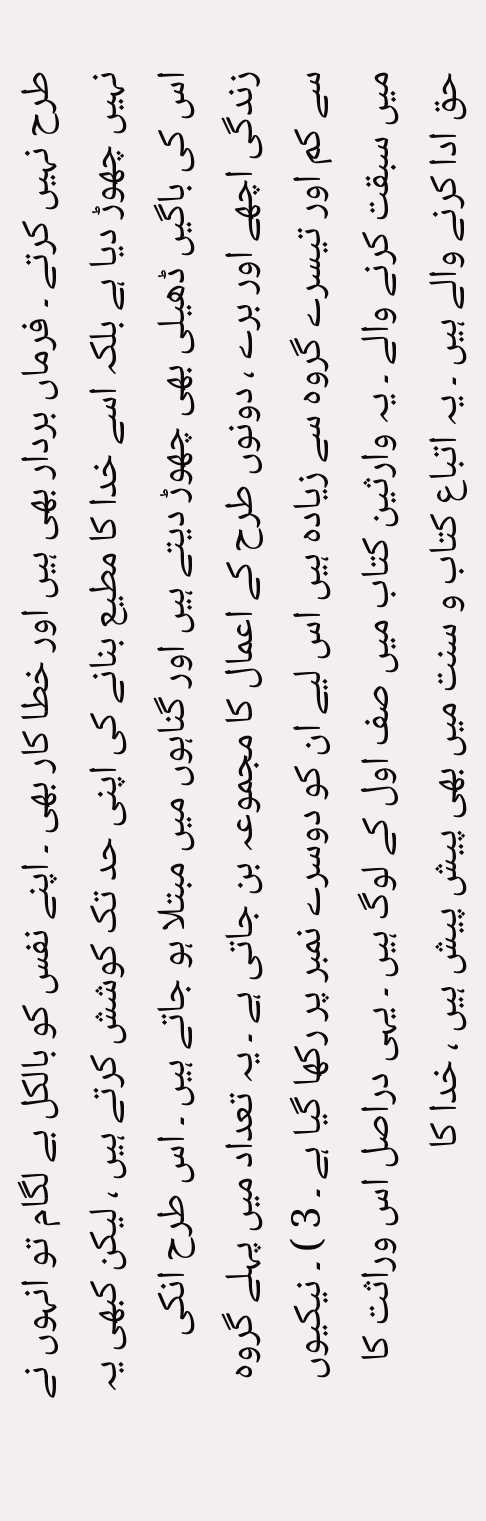طرح نہیں کرتے ۔ فرماں بردار بھی ہیں اور خطا کار بھی ۔ اپنے نفس کو بالکل بے لگام تو انہوں نے نہیں چھوڑ دیا ہے بلکہ اسے خدا کا مطیع بنانے کی اپنی حد تک کوشش کرتے ہیں ، لیکن کبھی یہ اس کی باگیں ڈھیلی بھی چھوڑ دیتے ہیں اور گناہوں میں مبتلا ہو جاتے ہیں ۔ اس طرح انکی زندگی اچھے اور برے ، دونوں طرح کے اعمال کا مجموعہ بن جاتی ہے ۔ یہ تعداد میں پہلے گروہ سے کم اور تیسرے گروہ سے زیادہ ہیں اس لیے ان کو دوسرے نمبر پر رکھا گیا ہے ۔ 3 ) ۔ نیکیوں میں سبقت کرنے والے ۔ یہ وارثین کتاب میں صف اول کے لوگ ہیں ۔ یہی دراصل اس وراثت کا حق ادا کرنے والے ہیں ۔ یہ اتباع کتاب و سنت میں بھی پیش پیش ہیں ، خدا کا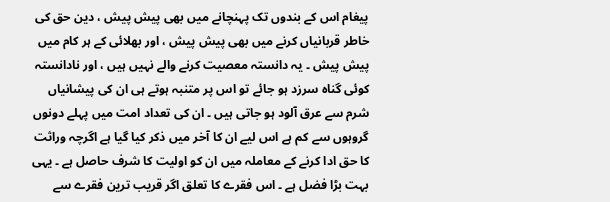پیغام اس کے بندوں تک پہنچانے میں بھی پیش پیش ، دین حق کی خاطر قربانیاں کرنے میں بھی پیش پیش ، اور بھلائی کے ہر کام میں پیش پیش ۔ یہ دانستہ معصیت کرنے والے نہیں ہیں ، اور نادانستہ کوئی گناہ سرزد ہو جائے تو اس پر متنبہ ہوتے ہی ان کی پیشانیاں شرم سے عرق آلود ہو جاتی ہیں ۔ ان کی تعداد امت میں پہلے دونوں گروہوں سے کم ہے اس لیے ان کا آخر میں ذکر کیا گیا ہے اگرچہ وراثت کا حق ادا کرنے کے معاملہ میں ان کو اولیت کا شرف حاصل ہے ۔ یہی بہت بڑا فضل ہے ۔ اس فقرے کا تعلق اگر قریب ترین فقرے سے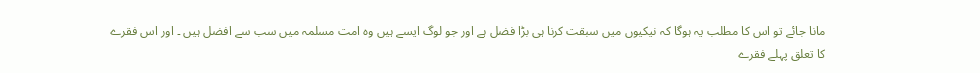مانا جائے تو اس کا مطلب یہ ہوگا کہ نیکیوں میں سبقت کرنا ہی بڑا فضل ہے اور جو لوگ ایسے ہیں وہ امت مسلمہ میں سب سے افضل ہیں ۔ اور اس فقرے کا تعلق پہلے فقرے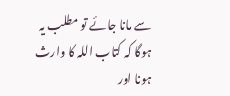سے مانا جائے تو مطلب یہ ہوگا کہ کتاب اللہ کا وارث ہونا اور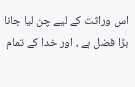اس وراثت کے لیے چن لیا جانا بڑا فضل ہے ، اور خدا کے تمام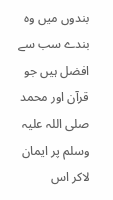بندوں میں وہ بندے سب سے افضل ہیں جو قرآن اور محمد صلی اللہ علیہ وسلم پر ایمان لاکر اس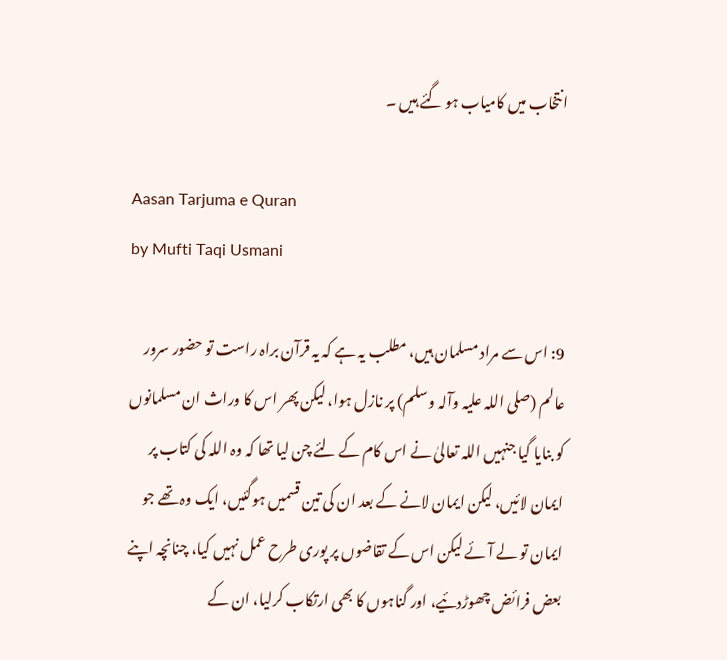انتخاب میں کامیاب ہو گئے ہیں ۔

Aasan Tarjuma e Quran
by Mufti Taqi Usmani

9: اس سے مراد مسلمان ہیں، مطلب یہ ہے کہ یہ قرآن براہ راست تو حضور سرور عالم (صلی اللہ علیہ وآلہ وسلم) پر نازل ہوا، لیکن پھر اس کا وراث ان مسلمانوں کو بنایا گیا جنہیں اللہ تعالیٰ نے اس کام کے لئے چن لیا تھا کہ وہ اللہ کی کتاب پر ایمان لائیں، لیکن ایمان لانے کے بعد ان کی تین قسمیں ہوگئیں، ایک وہ تھے جو ایمان تو لے آئے لیکن اس کے تقاضوں پر پوری طرح عمل نہیں کیا، چنانچہ اپنے بعض فرائض چھوڑدئیے، اور گناہوں کا بھی ارتکاب کرلیا، ان کے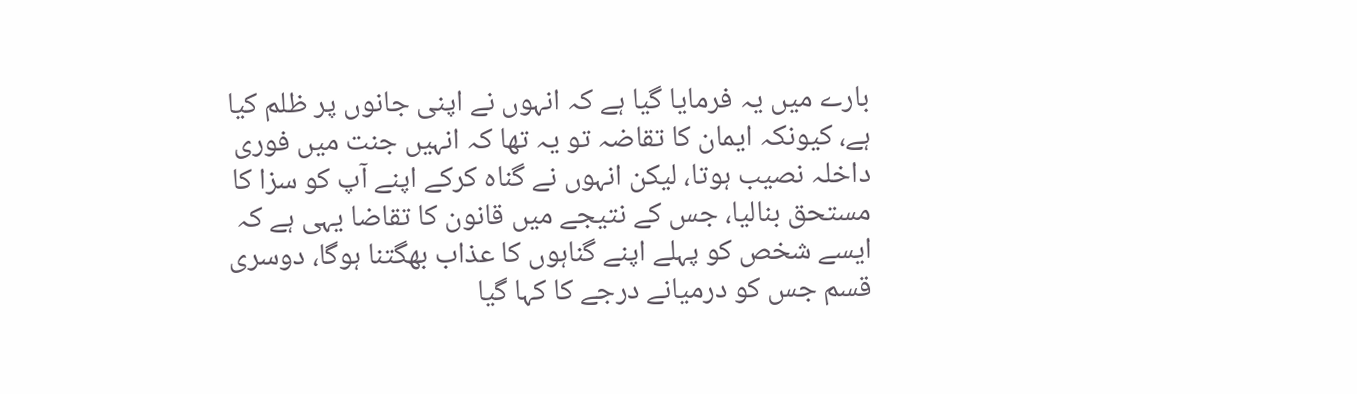بارے میں یہ فرمایا گیا ہے کہ انہوں نے اپنی جانوں پر ظلم کیا ہے، کیونکہ ایمان کا تقاضہ تو یہ تھا کہ انہیں جنت میں فوری داخلہ نصیب ہوتا، لیکن انہوں نے گناہ کرکے اپنے آپ کو سزا کا مستحق بنالیا، جس کے نتیجے میں قانون کا تقاضا یہی ہے کہ ایسے شخص کو پہلے اپنے گناہوں کا عذاب بھگتنا ہوگا، دوسری قسم جس کو درمیانے درجے کا کہا گیا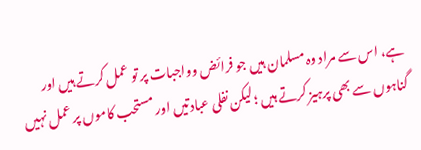ہے، اس سے مراد وہ مسلمان ہیں جو فرائض وواجبات پر تو عمل کرتے ہیں اور گناہوں سے بھی پرہیز کرتے ہیں ؛ لیکن نفلی عبادتیں اور مستحب کاموں پر عمل نہیں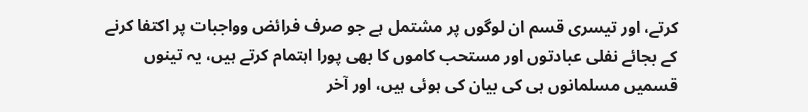کرتے، اور تیسری قسم ان لوگوں پر مشتمل ہے جو صرف فرائض وواجبات پر اکتفا کرنے کے بجائے نفلی عبادتوں اور مستحب کاموں کا بھی پورا اہتمام کرتے ہیں، یہ تینوں قسمیں مسلمانوں ہی کی بیان کی ہوئی ہیں، اور آخر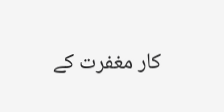کار مغفرت کے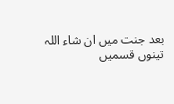بعد جنت میں ان شاء اللہ تینوں قسمیں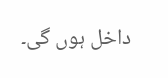داخل ہوں گی۔